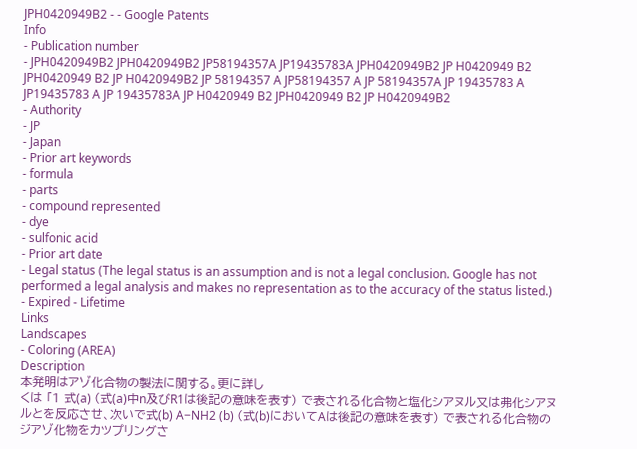JPH0420949B2 - - Google Patents
Info
- Publication number
- JPH0420949B2 JPH0420949B2 JP58194357A JP19435783A JPH0420949B2 JP H0420949 B2 JPH0420949 B2 JP H0420949B2 JP 58194357 A JP58194357 A JP 58194357A JP 19435783 A JP19435783 A JP 19435783A JP H0420949 B2 JPH0420949 B2 JP H0420949B2
- Authority
- JP
- Japan
- Prior art keywords
- formula
- parts
- compound represented
- dye
- sulfonic acid
- Prior art date
- Legal status (The legal status is an assumption and is not a legal conclusion. Google has not performed a legal analysis and makes no representation as to the accuracy of the status listed.)
- Expired - Lifetime
Links
Landscapes
- Coloring (AREA)
Description
本発明はアゾ化合物の製法に関する。更に詳し
くは 「1 式(a) (式(a)中n及びR1は後記の意味を表す) で表される化合物と塩化シアヌル又は弗化シアヌ
ルとを反応させ、次いで式(b) A−NH2 (b) (式(b)においてAは後記の意味を表す) で表される化合物のジアゾ化物をカツプリングさ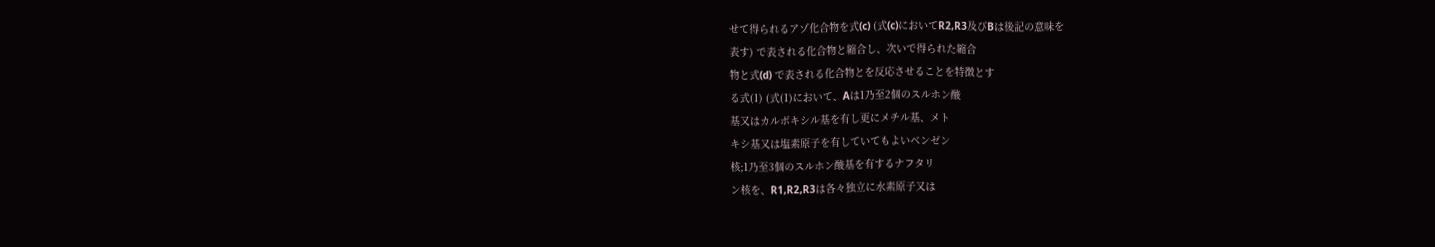せて得られるアゾ化合物を式(c) (式(c)においてR2,R3及びBは後記の意味を
表す) で表される化合物と縮合し、次いで得られた縮合
物と式(d) で表される化合物とを反応させることを特徴とす
る式(1) (式(1)において、Aは1乃至2個のスルホン酸
基又はカルボキシル基を有し更にメチル基、メト
キシ基又は塩素原子を有していてもよいベンゼン
核;1乃至3個のスルホン酸基を有するナフタリ
ン核を、R1,R2,R3は各々独立に水素原子又は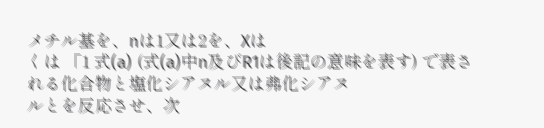メチル基を、nは1又は2を、Xは
くは 「1 式(a) (式(a)中n及びR1は後記の意味を表す) で表される化合物と塩化シアヌル又は弗化シアヌ
ルとを反応させ、次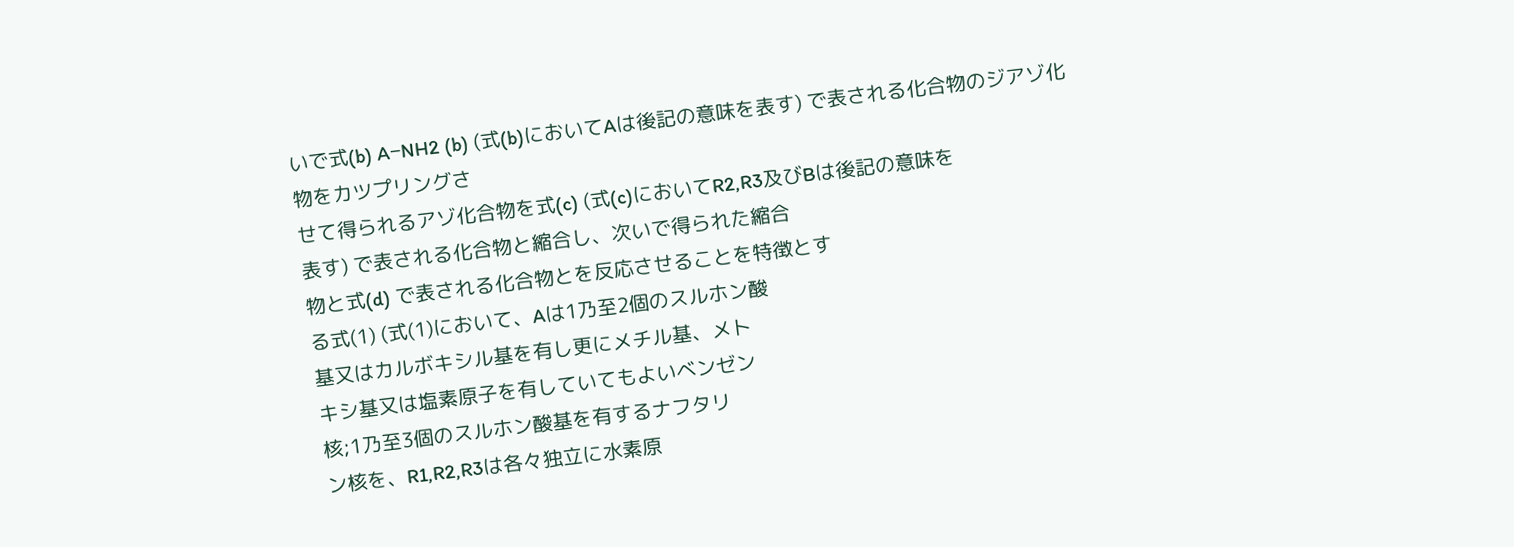いで式(b) A−NH2 (b) (式(b)においてAは後記の意味を表す) で表される化合物のジアゾ化物をカツプリングさ
せて得られるアゾ化合物を式(c) (式(c)においてR2,R3及びBは後記の意味を
表す) で表される化合物と縮合し、次いで得られた縮合
物と式(d) で表される化合物とを反応させることを特徴とす
る式(1) (式(1)において、Aは1乃至2個のスルホン酸
基又はカルボキシル基を有し更にメチル基、メト
キシ基又は塩素原子を有していてもよいベンゼン
核;1乃至3個のスルホン酸基を有するナフタリ
ン核を、R1,R2,R3は各々独立に水素原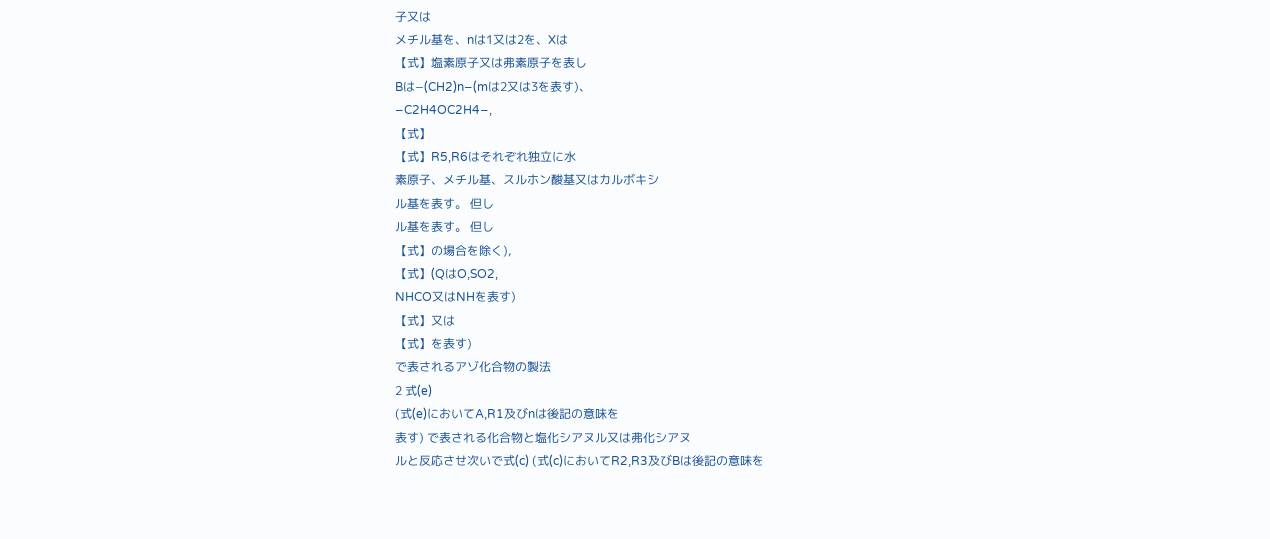子又は
メチル基を、nは1又は2を、Xは
【式】塩素原子又は弗素原子を表し
Bは−(CH2)n−(mは2又は3を表す)、
−C2H4OC2H4−,
【式】
【式】R5,R6はそれぞれ独立に水
素原子、メチル基、スルホン酸基又はカルボキシ
ル基を表す。 但し
ル基を表す。 但し
【式】の場合を除く),
【式】(QはO,SO2,
NHCO又はNHを表す)
【式】又は
【式】を表す)
で表されるアゾ化合物の製法
2 式(e)
(式(e)においてA,R1及びnは後記の意味を
表す) で表される化合物と塩化シアヌル又は弗化シアヌ
ルと反応させ次いで式(c) (式(c)においてR2,R3及びBは後記の意味を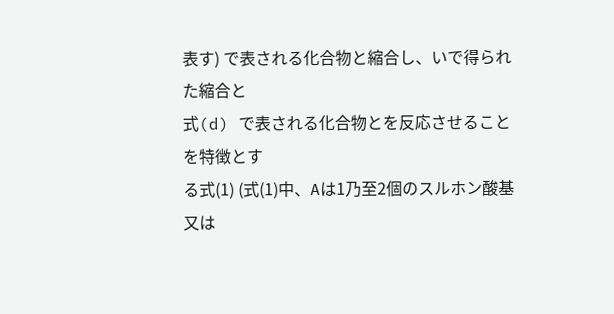表す) で表される化合物と縮合し、いで得られた縮合と
式(d) で表される化合物とを反応させることを特徴とす
る式(1) (式(1)中、Aは1乃至2個のスルホン酸基又は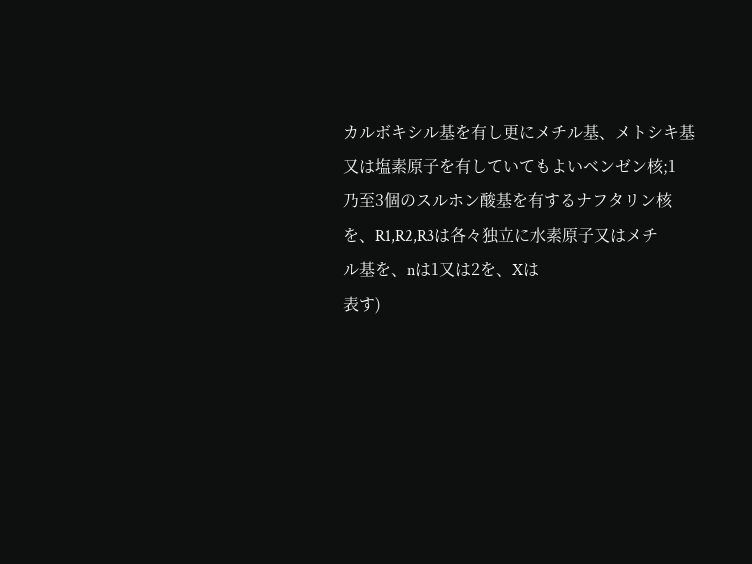カルボキシル基を有し更にメチル基、メトシキ基
又は塩素原子を有していてもよいベンゼン核;1
乃至3個のスルホン酸基を有するナフタリン核
を、R1,R2,R3は各々独立に水素原子又はメチ
ル基を、nは1又は2を、Xは
表す)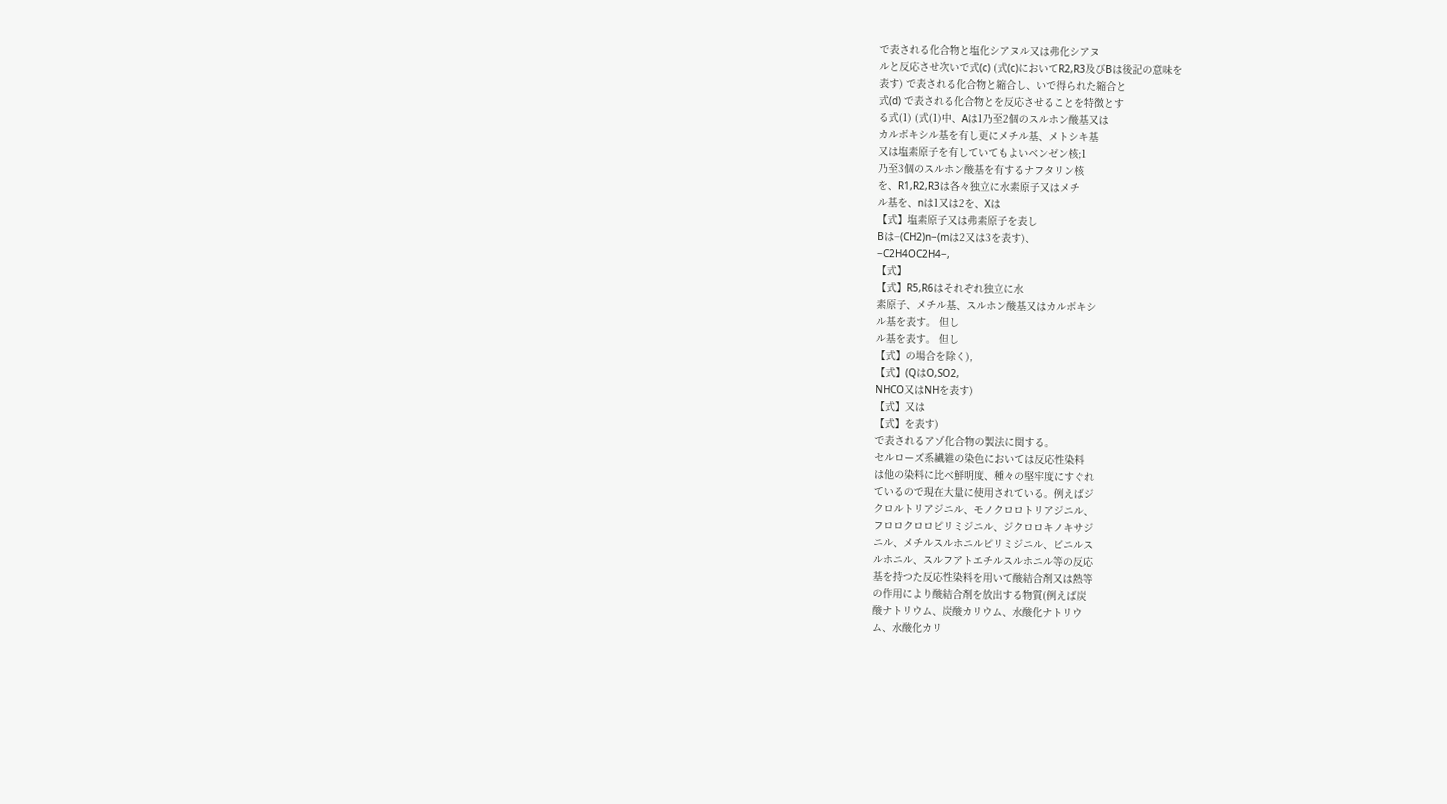で表される化合物と塩化シアヌル又は弗化シアヌ
ルと反応させ次いで式(c) (式(c)においてR2,R3及びBは後記の意味を
表す) で表される化合物と縮合し、いで得られた縮合と
式(d) で表される化合物とを反応させることを特徴とす
る式(1) (式(1)中、Aは1乃至2個のスルホン酸基又は
カルボキシル基を有し更にメチル基、メトシキ基
又は塩素原子を有していてもよいベンゼン核;1
乃至3個のスルホン酸基を有するナフタリン核
を、R1,R2,R3は各々独立に水素原子又はメチ
ル基を、nは1又は2を、Xは
【式】塩素原子又は弗素原子を表し
Bは−(CH2)n−(mは2又は3を表す)、
−C2H4OC2H4−,
【式】
【式】R5,R6はそれぞれ独立に水
素原子、メチル基、スルホン酸基又はカルボキシ
ル基を表す。 但し
ル基を表す。 但し
【式】の場合を除く),
【式】(QはO,SO2,
NHCO又はNHを表す)
【式】又は
【式】を表す)
で表されるアゾ化合物の製法に関する。
セルローズ系繊維の染色においては反応性染料
は他の染料に比べ鮮明度、種々の堅牢度にすぐれ
ているので現在大量に使用されている。例えばジ
クロルトリアジニル、モノクロロトリアジニル、
フロロクロロピリミジニル、ジクロロキノキサジ
ニル、メチルスルホニルピリミジニル、ビニルス
ルホニル、スルフアトエチルスルホニル等の反応
基を持つた反応性染料を用いて酸結合剤又は熱等
の作用により酸結合剤を放出する物質(例えば炭
酸ナトリウム、炭酸カリウム、水酸化ナトリウ
ム、水酸化カリ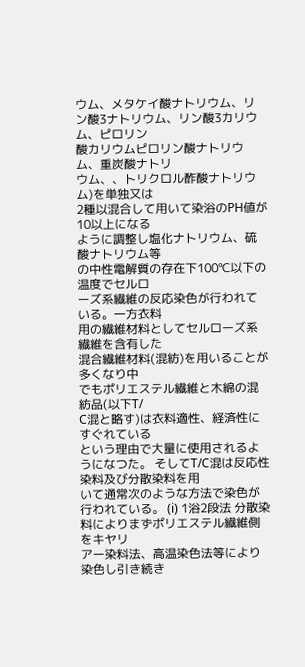ウム、メタケイ酸ナトリウム、リ
ン酸3ナトリウム、リン酸3カリウム、ピロリン
酸カリウムピロリン酸ナトリウム、重炭酸ナトリ
ウム、、トリクロル酢酸ナトリウム)を単独又は
2種以混合して用いて染浴のPH値が10以上になる
ように調整し塩化ナトリウム、硫酸ナトリウム等
の中性電解質の存在下100℃以下の温度でセルロ
ーズ系繊維の反応染色が行われている。一方衣料
用の繊維材料としてセルローズ系繊維を含有した
混合繊維材料(混紡)を用いることが多くなり中
でもポリエステル繊維と木綿の混紡品(以下T/
C混と略す)は衣料適性、経済性にすぐれている
という理由で大量に使用されるようになつた。 そしてT/C混は反応性染料及び分散染料を用
いて通常次のような方法で染色が行われている。 (i) 1浴2段法 分散染料によりまずポリエステル繊維側をキヤリ
アー染料法、高温染色法等により染色し引き続き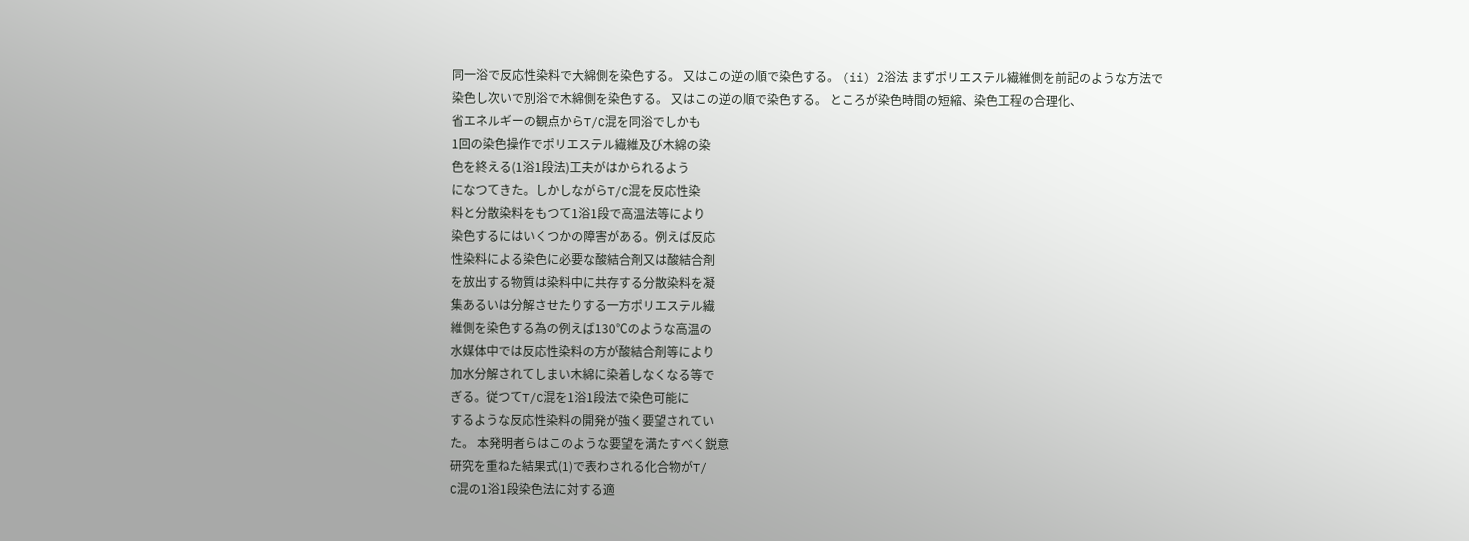同一浴で反応性染料で大綿側を染色する。 又はこの逆の順で染色する。 (ii) 2浴法 まずポリエステル繊維側を前記のような方法で
染色し次いで別浴で木綿側を染色する。 又はこの逆の順で染色する。 ところが染色時間の短縮、染色工程の合理化、
省エネルギーの観点からT/C混を同浴でしかも
1回の染色操作でポリエステル繊維及び木綿の染
色を終える(1浴1段法)工夫がはかられるよう
になつてきた。しかしながらT/C混を反応性染
料と分散染料をもつて1浴1段で高温法等により
染色するにはいくつかの障害がある。例えば反応
性染料による染色に必要な酸結合剤又は酸結合剤
を放出する物質は染料中に共存する分散染料を凝
集あるいは分解させたりする一方ポリエステル繊
維側を染色する為の例えば130℃のような高温の
水媒体中では反応性染料の方が酸結合剤等により
加水分解されてしまい木綿に染着しなくなる等で
ぎる。従つてT/C混を1浴1段法で染色可能に
するような反応性染料の開発が強く要望されてい
た。 本発明者らはこのような要望を満たすべく鋭意
研究を重ねた結果式(1)で表わされる化合物がT/
C混の1浴1段染色法に対する適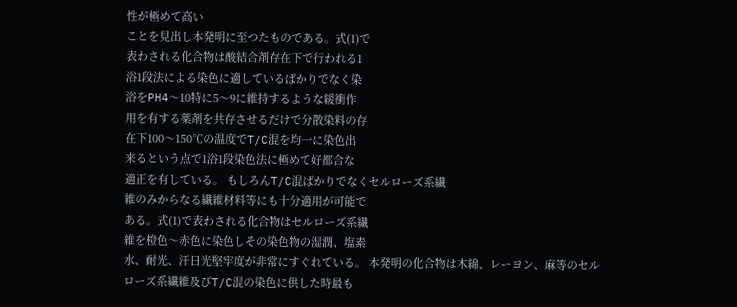性が極めて高い
ことを見出し本発明に至つたものである。式(1)で
表わされる化合物は酸結合剤存在下で行われる1
浴1段法による染色に適しているばかりでなく染
浴をPH4〜10特に5〜9に維持するような緩衝作
用を有する薬剤を共存させるだけで分散染料の存
在下100〜150℃の温度でT/C混を均一に染色出
来るという点で1浴1段染色法に極めて好都合な
適正を有している。 もしろんT/C混ばかりでなくセルローズ系繊
維のみからなる繊維材料等にも十分適用が可能で
ある。式(1)で表わされる化合物はセルローズ系繊
維を橙色〜赤色に染色しその染色物の湿潤、塩素
水、耐光、汗日光堅牢度が非常にすぐれている。 本発明の化合物は木綿、レーヨン、麻等のセル
ローズ系繊維及びT/C混の染色に供した時最も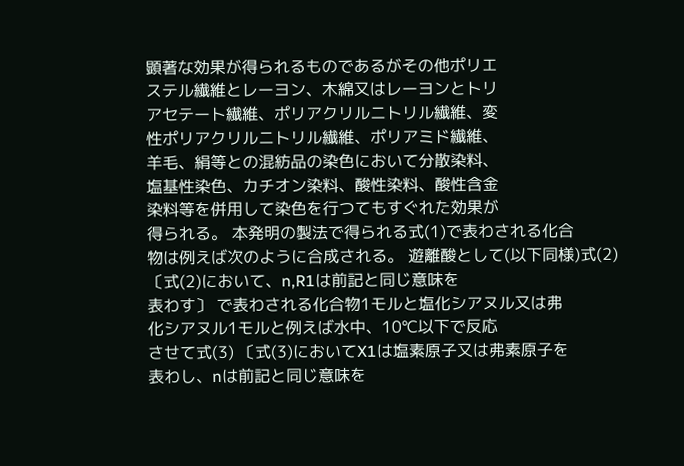顕著な効果が得られるものであるがその他ポリエ
ステル繊維とレーヨン、木綿又はレーヨンとトリ
アセテート繊維、ポリアクリルニトリル繊維、変
性ポリアクリルニトリル繊維、ポリアミド繊維、
羊毛、絹等との混紡品の染色において分散染料、
塩基性染色、カチオン染料、酸性染料、酸性含金
染料等を併用して染色を行つてもすぐれた効果が
得られる。 本発明の製法で得られる式(1)で表わされる化合
物は例えば次のように合成される。 遊離酸として(以下同様)式(2) 〔式(2)において、n,R1は前記と同じ意味を
表わす〕 で表わされる化合物1モルと塩化シアヌル又は弗
化シアヌル1モルと例えば水中、10℃以下で反応
させて式(3) 〔式(3)においてX1は塩素原子又は弗素原子を
表わし、nは前記と同じ意味を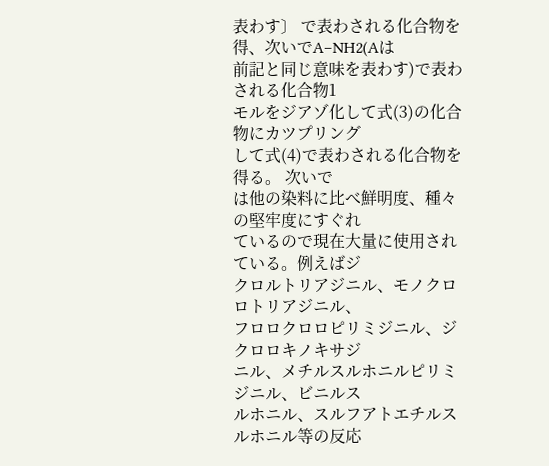表わす〕 で表わされる化合物を得、次いでA−NH2(Aは
前記と同じ意味を表わす)で表わされる化合物1
モルをジアゾ化して式(3)の化合物にカツプリング
して式(4)で表わされる化合物を得る。 次いで
は他の染料に比べ鮮明度、種々の堅牢度にすぐれ
ているので現在大量に使用されている。例えばジ
クロルトリアジニル、モノクロロトリアジニル、
フロロクロロピリミジニル、ジクロロキノキサジ
ニル、メチルスルホニルピリミジニル、ビニルス
ルホニル、スルフアトエチルスルホニル等の反応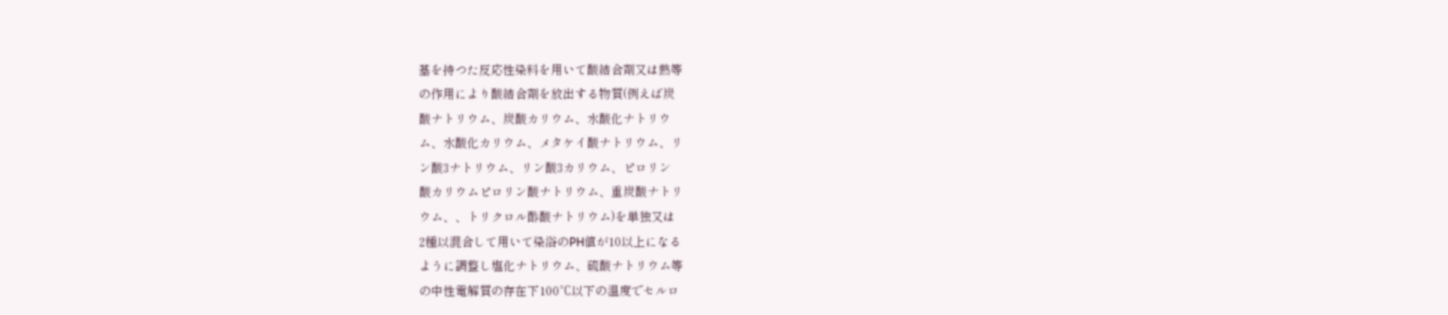基を持つた反応性染料を用いて酸結合剤又は熱等
の作用により酸結合剤を放出する物質(例えば炭
酸ナトリウム、炭酸カリウム、水酸化ナトリウ
ム、水酸化カリウム、メタケイ酸ナトリウム、リ
ン酸3ナトリウム、リン酸3カリウム、ピロリン
酸カリウムピロリン酸ナトリウム、重炭酸ナトリ
ウム、、トリクロル酢酸ナトリウム)を単独又は
2種以混合して用いて染浴のPH値が10以上になる
ように調整し塩化ナトリウム、硫酸ナトリウム等
の中性電解質の存在下100℃以下の温度でセルロ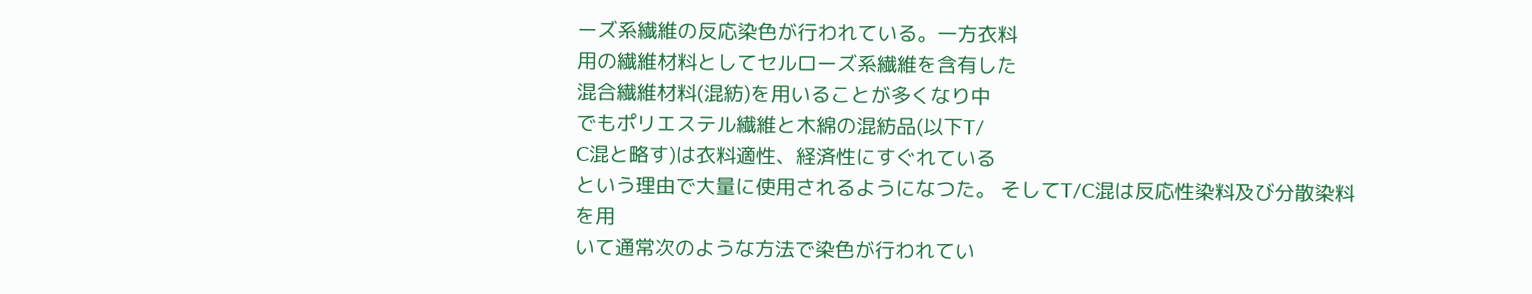ーズ系繊維の反応染色が行われている。一方衣料
用の繊維材料としてセルローズ系繊維を含有した
混合繊維材料(混紡)を用いることが多くなり中
でもポリエステル繊維と木綿の混紡品(以下T/
C混と略す)は衣料適性、経済性にすぐれている
という理由で大量に使用されるようになつた。 そしてT/C混は反応性染料及び分散染料を用
いて通常次のような方法で染色が行われてい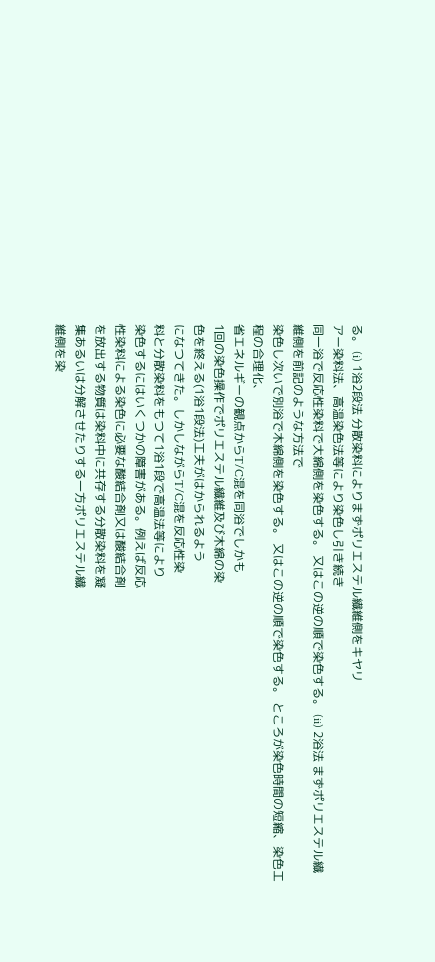る。 (i) 1浴2段法 分散染料によりまずポリエステル繊維側をキヤリ
アー染料法、高温染色法等により染色し引き続き
同一浴で反応性染料で大綿側を染色する。 又はこの逆の順で染色する。 (ii) 2浴法 まずポリエステル繊維側を前記のような方法で
染色し次いで別浴で木綿側を染色する。 又はこの逆の順で染色する。 ところが染色時間の短縮、染色工程の合理化、
省エネルギーの観点からT/C混を同浴でしかも
1回の染色操作でポリエステル繊維及び木綿の染
色を終える(1浴1段法)工夫がはかられるよう
になつてきた。しかしながらT/C混を反応性染
料と分散染料をもつて1浴1段で高温法等により
染色するにはいくつかの障害がある。例えば反応
性染料による染色に必要な酸結合剤又は酸結合剤
を放出する物質は染料中に共存する分散染料を凝
集あるいは分解させたりする一方ポリエステル繊
維側を染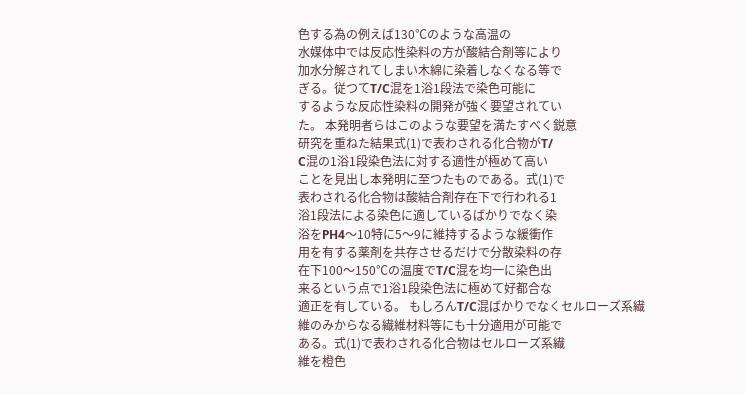色する為の例えば130℃のような高温の
水媒体中では反応性染料の方が酸結合剤等により
加水分解されてしまい木綿に染着しなくなる等で
ぎる。従つてT/C混を1浴1段法で染色可能に
するような反応性染料の開発が強く要望されてい
た。 本発明者らはこのような要望を満たすべく鋭意
研究を重ねた結果式(1)で表わされる化合物がT/
C混の1浴1段染色法に対する適性が極めて高い
ことを見出し本発明に至つたものである。式(1)で
表わされる化合物は酸結合剤存在下で行われる1
浴1段法による染色に適しているばかりでなく染
浴をPH4〜10特に5〜9に維持するような緩衝作
用を有する薬剤を共存させるだけで分散染料の存
在下100〜150℃の温度でT/C混を均一に染色出
来るという点で1浴1段染色法に極めて好都合な
適正を有している。 もしろんT/C混ばかりでなくセルローズ系繊
維のみからなる繊維材料等にも十分適用が可能で
ある。式(1)で表わされる化合物はセルローズ系繊
維を橙色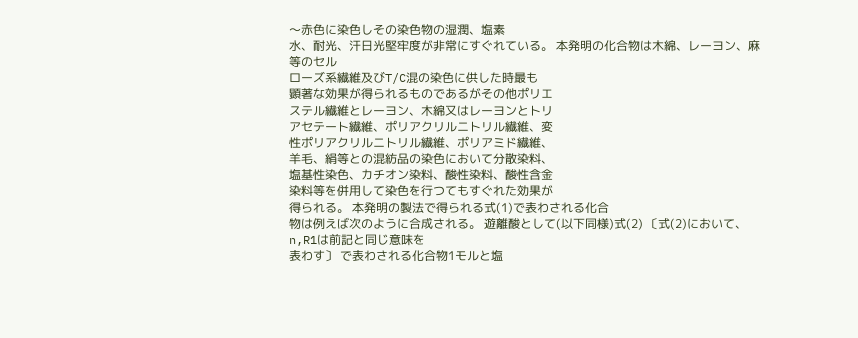〜赤色に染色しその染色物の湿潤、塩素
水、耐光、汗日光堅牢度が非常にすぐれている。 本発明の化合物は木綿、レーヨン、麻等のセル
ローズ系繊維及びT/C混の染色に供した時最も
顕著な効果が得られるものであるがその他ポリエ
ステル繊維とレーヨン、木綿又はレーヨンとトリ
アセテート繊維、ポリアクリルニトリル繊維、変
性ポリアクリルニトリル繊維、ポリアミド繊維、
羊毛、絹等との混紡品の染色において分散染料、
塩基性染色、カチオン染料、酸性染料、酸性含金
染料等を併用して染色を行つてもすぐれた効果が
得られる。 本発明の製法で得られる式(1)で表わされる化合
物は例えば次のように合成される。 遊離酸として(以下同様)式(2) 〔式(2)において、n,R1は前記と同じ意味を
表わす〕 で表わされる化合物1モルと塩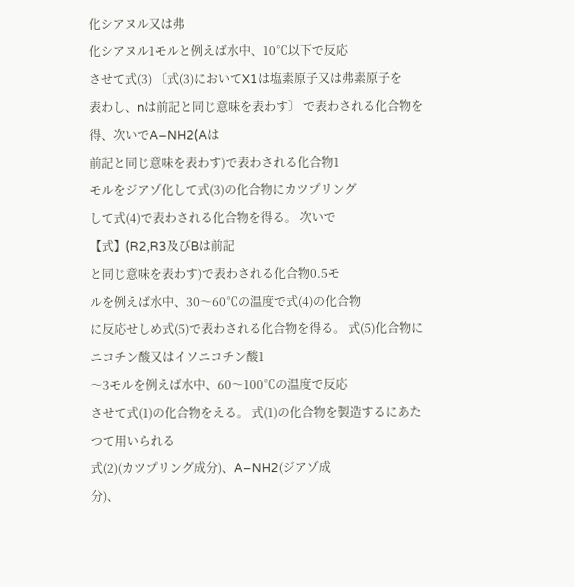化シアヌル又は弗
化シアヌル1モルと例えば水中、10℃以下で反応
させて式(3) 〔式(3)においてX1は塩素原子又は弗素原子を
表わし、nは前記と同じ意味を表わす〕 で表わされる化合物を得、次いでA−NH2(Aは
前記と同じ意味を表わす)で表わされる化合物1
モルをジアゾ化して式(3)の化合物にカツプリング
して式(4)で表わされる化合物を得る。 次いで
【式】(R2,R3及びBは前記
と同じ意味を表わす)で表わされる化合物0.5モ
ルを例えば水中、30〜60℃の温度で式(4)の化合物
に反応せしめ式(5)で表わされる化合物を得る。 式(5)化合物にニコチン酸又はイソニコチン酸1
〜3モルを例えば水中、60〜100℃の温度で反応
させて式(1)の化合物をえる。 式(1)の化合物を製造するにあたつて用いられる
式(2)(カツプリング成分)、A−NH2(ジアゾ成
分)、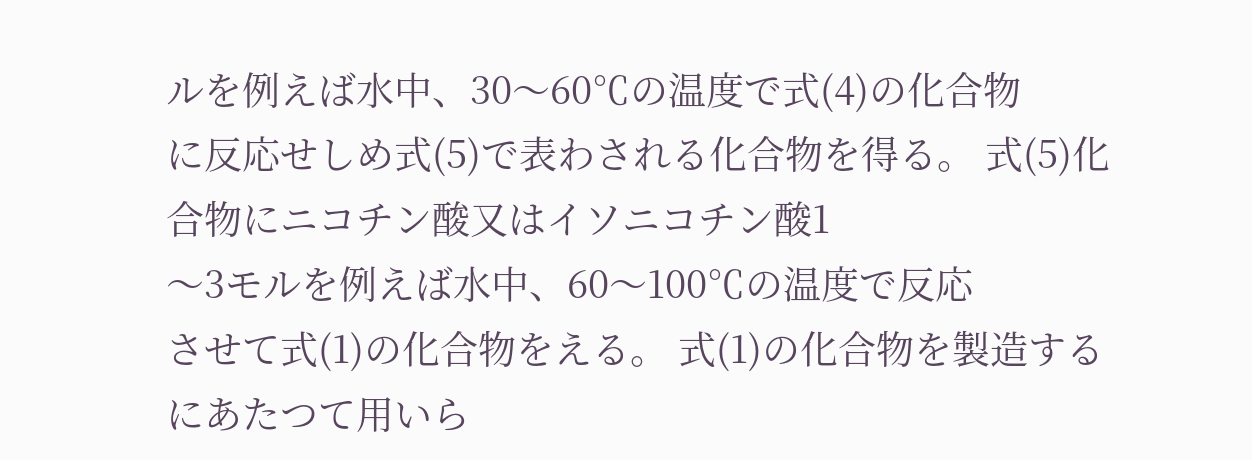ルを例えば水中、30〜60℃の温度で式(4)の化合物
に反応せしめ式(5)で表わされる化合物を得る。 式(5)化合物にニコチン酸又はイソニコチン酸1
〜3モルを例えば水中、60〜100℃の温度で反応
させて式(1)の化合物をえる。 式(1)の化合物を製造するにあたつて用いら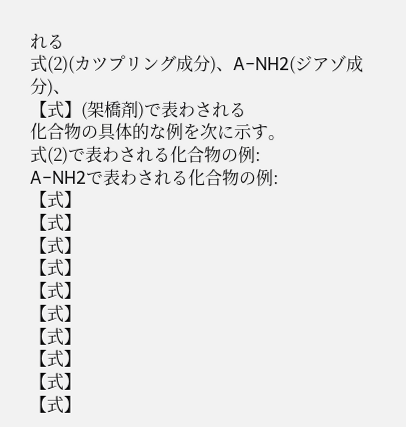れる
式(2)(カツプリング成分)、A−NH2(ジアゾ成
分)、
【式】(架橋剤)で表わされる
化合物の具体的な例を次に示す。
式(2)で表わされる化合物の例:
A−NH2で表わされる化合物の例:
【式】
【式】
【式】
【式】
【式】
【式】
【式】
【式】
【式】
【式】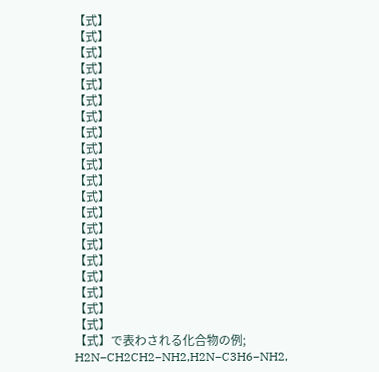【式】
【式】
【式】
【式】
【式】
【式】
【式】
【式】
【式】
【式】
【式】
【式】
【式】
【式】
【式】
【式】
【式】
【式】
【式】
【式】
【式】で表わされる化合物の例;
H2N−CH2CH2−NH2,H2N−C3H6−NH2,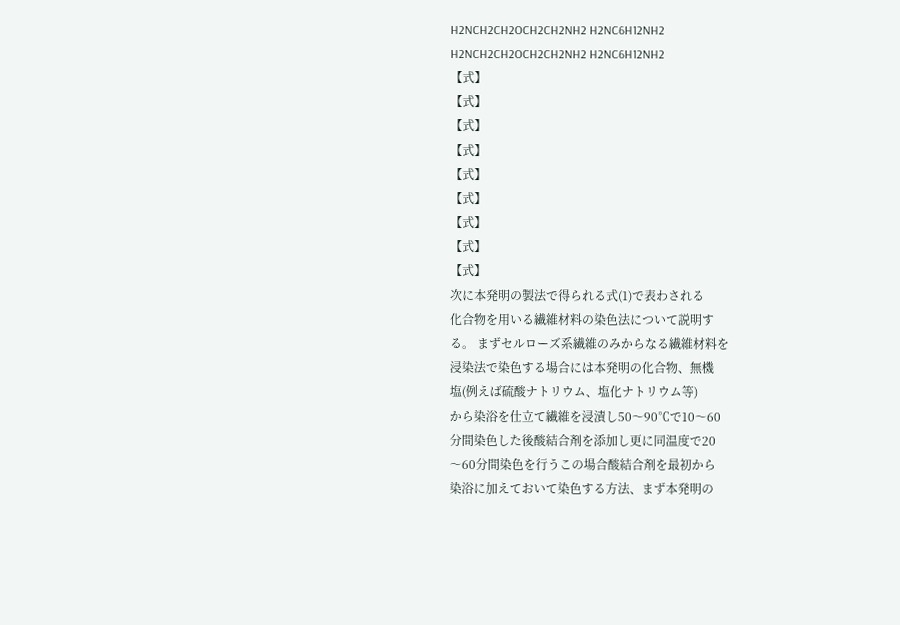H2NCH2CH2OCH2CH2NH2 H2NC6H12NH2
H2NCH2CH2OCH2CH2NH2 H2NC6H12NH2
【式】
【式】
【式】
【式】
【式】
【式】
【式】
【式】
【式】
次に本発明の製法で得られる式(1)で表わされる
化合物を用いる繊維材料の染色法について説明す
る。 まずセルローズ系繊維のみからなる繊維材料を
浸染法で染色する場合には本発明の化合物、無機
塩(例えば硫酸ナトリウム、塩化ナトリウム等)
から染浴を仕立て繊維を浸漬し50〜90℃で10〜60
分間染色した後酸結合剤を添加し更に同温度で20
〜60分間染色を行うこの場合酸結合剤を最初から
染浴に加えておいて染色する方法、まず本発明の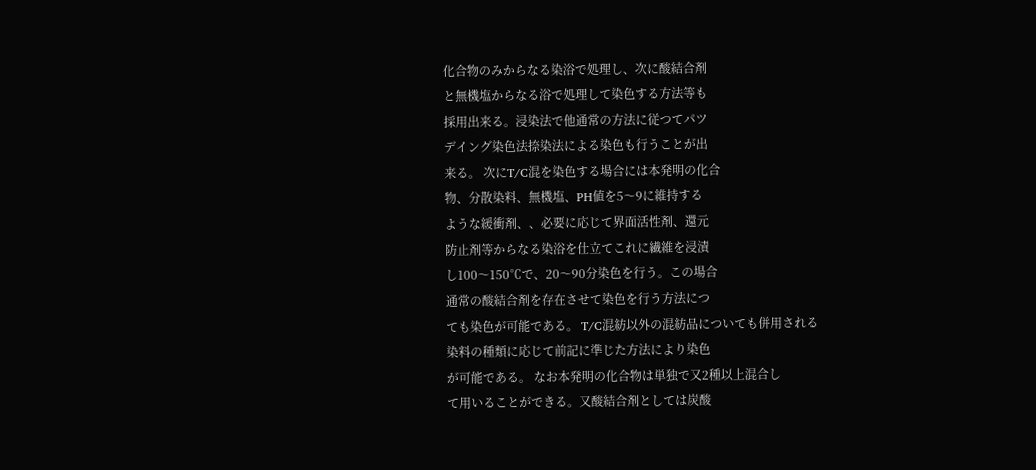化合物のみからなる染浴で処理し、次に酸結合剤
と無機塩からなる浴で処理して染色する方法等も
採用出来る。浸染法で他通常の方法に従つてパツ
デイング染色法捺染法による染色も行うことが出
来る。 次にT/C混を染色する場合には本発明の化合
物、分散染料、無機塩、PH値を5〜9に維持する
ような緩衝剤、、必要に応じて界面活性剤、還元
防止剤等からなる染浴を仕立てこれに繊維を浸漬
し100〜150℃で、20〜90分染色を行う。この場合
通常の酸結合剤を存在させて染色を行う方法につ
ても染色が可能である。 T/C混紡以外の混紡品についても併用される
染料の種類に応じて前記に準じた方法により染色
が可能である。 なお本発明の化合物は単独で又2種以上混合し
て用いることができる。又酸結合剤としては炭酸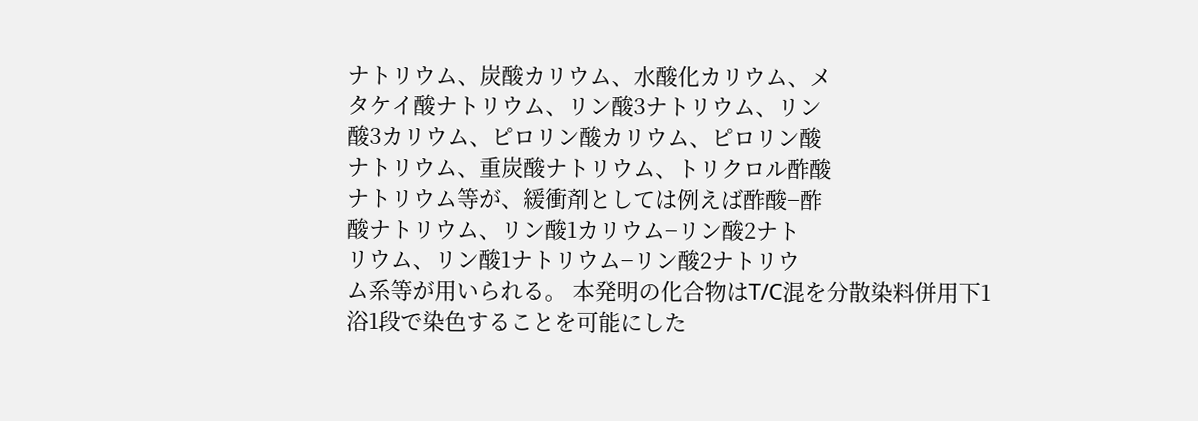ナトリウム、炭酸カリウム、水酸化カリウム、メ
タケイ酸ナトリウム、リン酸3ナトリウム、リン
酸3カリウム、ピロリン酸カリウム、ピロリン酸
ナトリウム、重炭酸ナトリウム、トリクロル酢酸
ナトリウム等が、緩衝剤としては例えば酢酸−酢
酸ナトリウム、リン酸1カリウム−リン酸2ナト
リウム、リン酸1ナトリウム−リン酸2ナトリウ
ム系等が用いられる。 本発明の化合物はT/C混を分散染料併用下1
浴1段で染色することを可能にした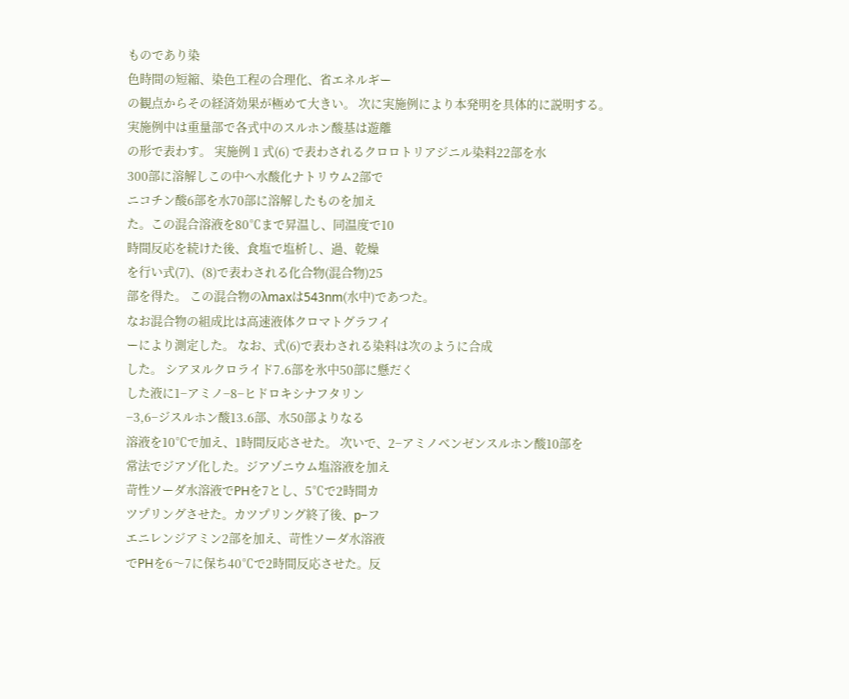ものであり染
色時間の短縮、染色工程の合理化、省エネルギー
の観点からその経済効果が極めて大きい。 次に実施例により本発明を具体的に説明する。
実施例中は重量部で各式中のスルホン酸基は遊離
の形で表わす。 実施例 1 式(6) で表わされるクロロトリアジニル染料22部を水
300部に溶解しこの中へ水酸化ナトリウム2部で
ニコチン酸6部を水70部に溶解したものを加え
た。この混合溶液を80℃まで昇温し、同温度で10
時間反応を続けた後、食塩で塩析し、過、乾燥
を行い式(7)、(8)で表わされる化合物(混合物)25
部を得た。 この混合物のλmaxは543nm(水中)であつた。
なお混合物の組成比は高速液体クロマトグラフイ
ーにより測定した。 なお、式(6)で表わされる染料は次のように合成
した。 シアヌルクロライド7.6部を氷中50部に懸だく
した液に1−アミノ−8−ヒドロキシナフタリン
−3,6−ジスルホン酸13.6部、水50部よりなる
溶液を10℃で加え、1時間反応させた。 次いで、2−アミノベンゼンスルホン酸10部を
常法でジアゾ化した。ジアゾニウム塩溶液を加え
苛性ソーダ水溶液でPHを7とし、5℃で2時間カ
ツプリングさせた。カツプリング終了後、p−フ
エニレンジアミン2部を加え、苛性ソーダ水溶液
でPHを6〜7に保ち40℃で2時間反応させた。反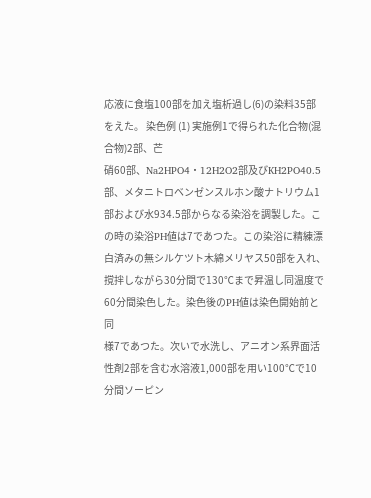応液に食塩100部を加え塩析過し(6)の染料35部
をえた。 染色例 (1) 実施例1で得られた化合物(混合物)2部、芒
硝60部、Na2HPO4・12H2O2部及びKH2PO40.5
部、メタニトロベンゼンスルホン酸ナトリウム1
部および水934.5部からなる染浴を調製した。こ
の時の染浴PH値は7であつた。この染浴に精練漂
白済みの無シルケツト木綿メリヤス50部を入れ、
撹拌しながら30分間で130℃まで昇温し同温度で
60分間染色した。染色後のPH値は染色開始前と同
様7であつた。次いで水洗し、アニオン系界面活
性剤2部を含む水溶液1,000部を用い100℃で10
分間ソーピン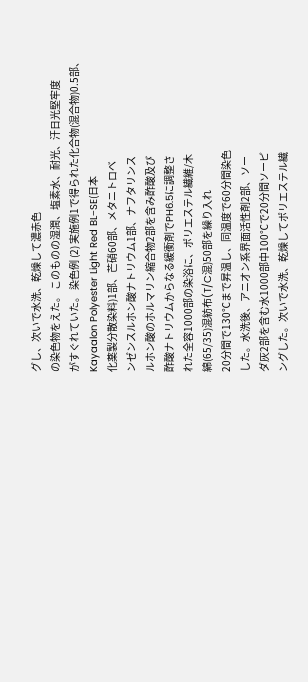グし、次いで水洗、乾燥して濃赤色
の染色物をえた。 このものの湿潤、塩素水、耐光、汗日光堅牢度
がすぐれていた。 染色例 (2) 実施例1で得られた化合物(混合物)0.5部、
Kayaalon Polyester Light Red BL−SE(日本
化薬製分散染料)1部、芒硝60部、メタニトロベ
ンゼンスルホン酸ナトリウム1部、ナフタリンス
ルホン酸のホルマリン縮合物2部を含み酢酸及び
酢酸ナトリウムからなる緩衝剤でPH6.5に調整さ
れた全容1000部の染浴に、ポリエステル繊維/木
綿(65/35)混紡布(T/C混)50部を繰り入れ
20分間で130℃まで昇温し、同温度で60分間染色
した。水洗後、アニオン系界面活性剤2部、ソー
ダ灰2部を含む水1000部中100℃で20分間ソーピ
ングした。次いで水洗、乾燥してポリエステル繊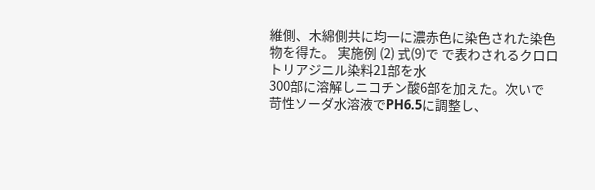維側、木綿側共に均一に濃赤色に染色された染色
物を得た。 実施例 (2) 式(9)で で表わされるクロロトリアジニル染料21部を水
300部に溶解しニコチン酸6部を加えた。次いで
苛性ソーダ水溶液でPH6.5に調整し、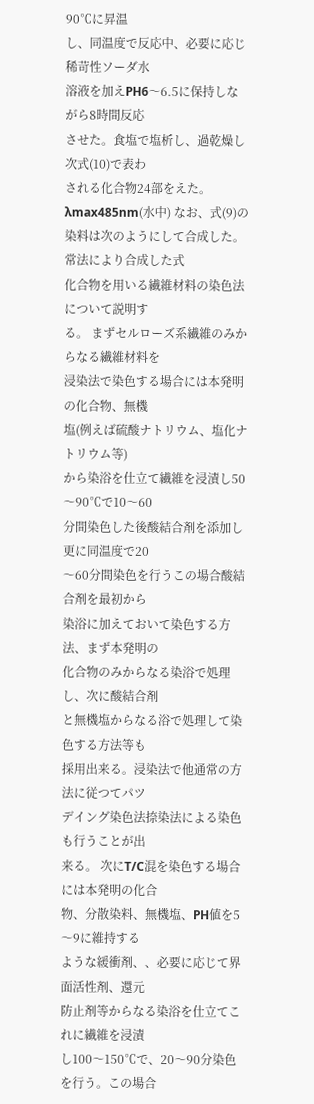90℃に昇温
し、同温度で反応中、必要に応じ稀苛性ソーダ水
溶液を加えPH6〜6.5に保持しながら8時間反応
させた。食塩で塩析し、過乾燥し次式(10)で表わ
される化合物24部をえた。λmax485nm(水中) なお、式(9)の染料は次のようにして合成した。
常法により合成した式
化合物を用いる繊維材料の染色法について説明す
る。 まずセルローズ系繊維のみからなる繊維材料を
浸染法で染色する場合には本発明の化合物、無機
塩(例えば硫酸ナトリウム、塩化ナトリウム等)
から染浴を仕立て繊維を浸漬し50〜90℃で10〜60
分間染色した後酸結合剤を添加し更に同温度で20
〜60分間染色を行うこの場合酸結合剤を最初から
染浴に加えておいて染色する方法、まず本発明の
化合物のみからなる染浴で処理し、次に酸結合剤
と無機塩からなる浴で処理して染色する方法等も
採用出来る。浸染法で他通常の方法に従つてパツ
デイング染色法捺染法による染色も行うことが出
来る。 次にT/C混を染色する場合には本発明の化合
物、分散染料、無機塩、PH値を5〜9に維持する
ような緩衝剤、、必要に応じて界面活性剤、還元
防止剤等からなる染浴を仕立てこれに繊維を浸漬
し100〜150℃で、20〜90分染色を行う。この場合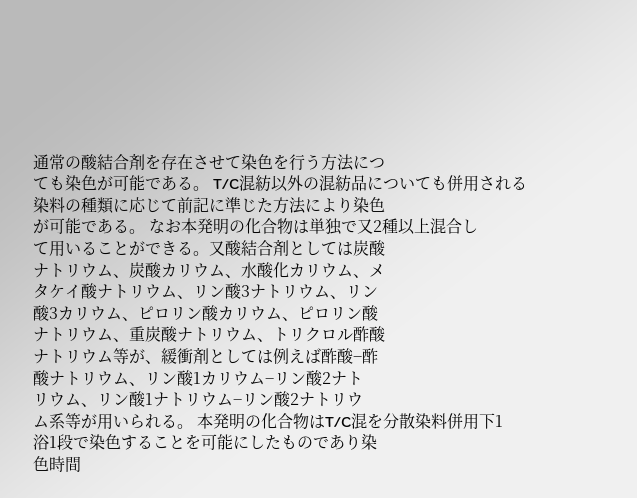通常の酸結合剤を存在させて染色を行う方法につ
ても染色が可能である。 T/C混紡以外の混紡品についても併用される
染料の種類に応じて前記に準じた方法により染色
が可能である。 なお本発明の化合物は単独で又2種以上混合し
て用いることができる。又酸結合剤としては炭酸
ナトリウム、炭酸カリウム、水酸化カリウム、メ
タケイ酸ナトリウム、リン酸3ナトリウム、リン
酸3カリウム、ピロリン酸カリウム、ピロリン酸
ナトリウム、重炭酸ナトリウム、トリクロル酢酸
ナトリウム等が、緩衝剤としては例えば酢酸−酢
酸ナトリウム、リン酸1カリウム−リン酸2ナト
リウム、リン酸1ナトリウム−リン酸2ナトリウ
ム系等が用いられる。 本発明の化合物はT/C混を分散染料併用下1
浴1段で染色することを可能にしたものであり染
色時間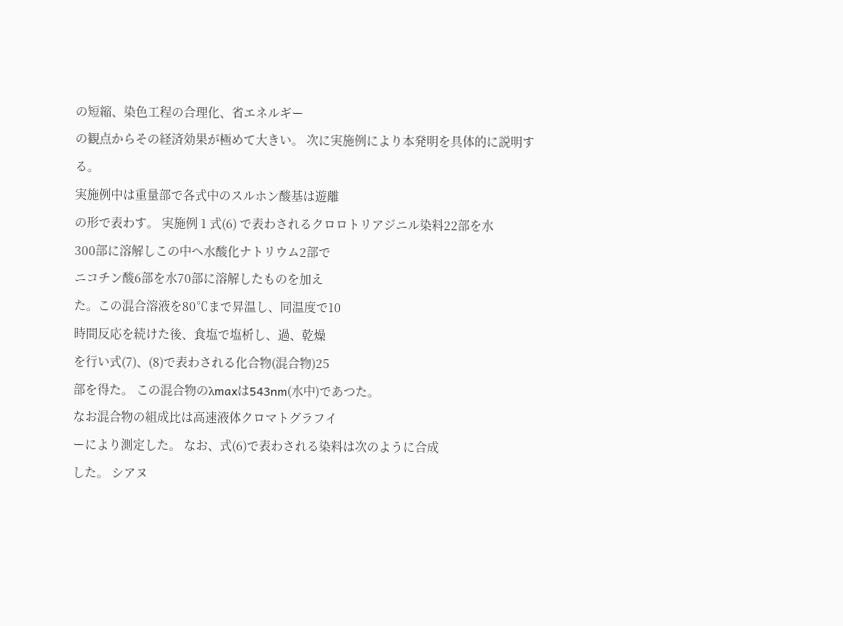の短縮、染色工程の合理化、省エネルギー
の観点からその経済効果が極めて大きい。 次に実施例により本発明を具体的に説明する。
実施例中は重量部で各式中のスルホン酸基は遊離
の形で表わす。 実施例 1 式(6) で表わされるクロロトリアジニル染料22部を水
300部に溶解しこの中へ水酸化ナトリウム2部で
ニコチン酸6部を水70部に溶解したものを加え
た。この混合溶液を80℃まで昇温し、同温度で10
時間反応を続けた後、食塩で塩析し、過、乾燥
を行い式(7)、(8)で表わされる化合物(混合物)25
部を得た。 この混合物のλmaxは543nm(水中)であつた。
なお混合物の組成比は高速液体クロマトグラフイ
ーにより測定した。 なお、式(6)で表わされる染料は次のように合成
した。 シアヌ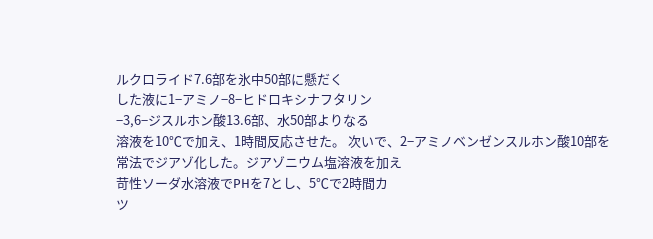ルクロライド7.6部を氷中50部に懸だく
した液に1−アミノ−8−ヒドロキシナフタリン
−3,6−ジスルホン酸13.6部、水50部よりなる
溶液を10℃で加え、1時間反応させた。 次いで、2−アミノベンゼンスルホン酸10部を
常法でジアゾ化した。ジアゾニウム塩溶液を加え
苛性ソーダ水溶液でPHを7とし、5℃で2時間カ
ツ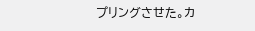プリングさせた。カ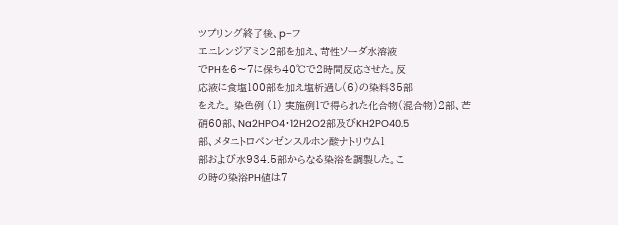ツプリング終了後、p−フ
エニレンジアミン2部を加え、苛性ソーダ水溶液
でPHを6〜7に保ち40℃で2時間反応させた。反
応液に食塩100部を加え塩析過し(6)の染料35部
をえた。 染色例 (1) 実施例1で得られた化合物(混合物)2部、芒
硝60部、Na2HPO4・12H2O2部及びKH2PO40.5
部、メタニトロベンゼンスルホン酸ナトリウム1
部および水934.5部からなる染浴を調製した。こ
の時の染浴PH値は7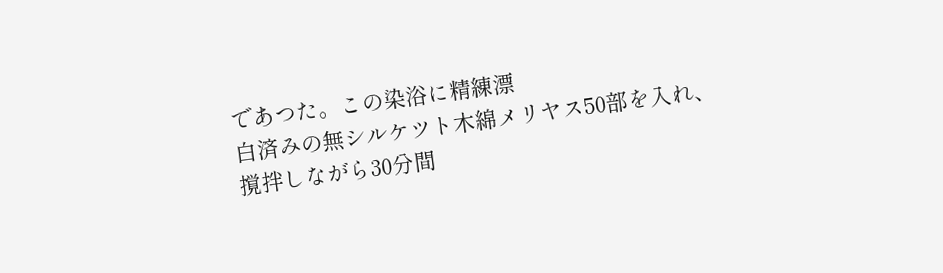であつた。この染浴に精練漂
白済みの無シルケツト木綿メリヤス50部を入れ、
撹拌しながら30分間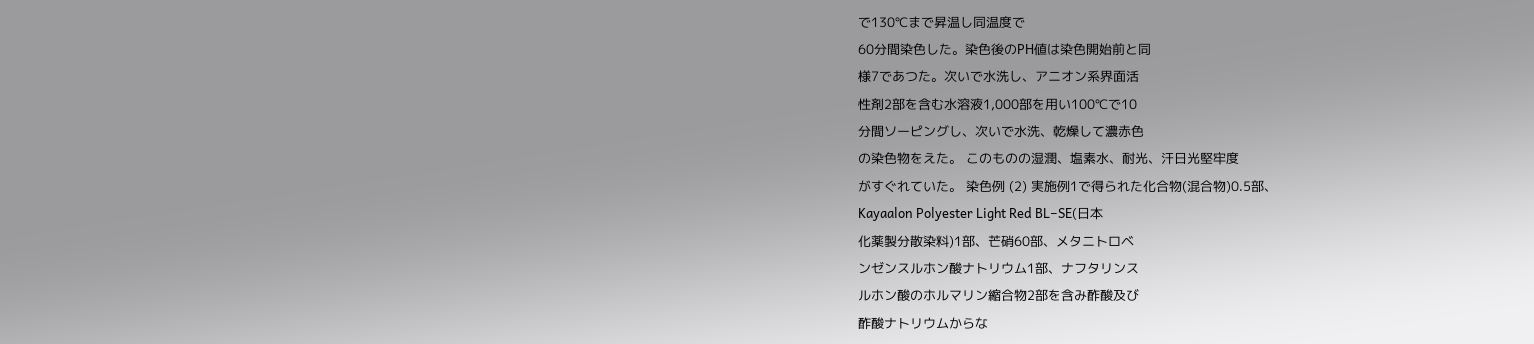で130℃まで昇温し同温度で
60分間染色した。染色後のPH値は染色開始前と同
様7であつた。次いで水洗し、アニオン系界面活
性剤2部を含む水溶液1,000部を用い100℃で10
分間ソーピングし、次いで水洗、乾燥して濃赤色
の染色物をえた。 このものの湿潤、塩素水、耐光、汗日光堅牢度
がすぐれていた。 染色例 (2) 実施例1で得られた化合物(混合物)0.5部、
Kayaalon Polyester Light Red BL−SE(日本
化薬製分散染料)1部、芒硝60部、メタニトロベ
ンゼンスルホン酸ナトリウム1部、ナフタリンス
ルホン酸のホルマリン縮合物2部を含み酢酸及び
酢酸ナトリウムからな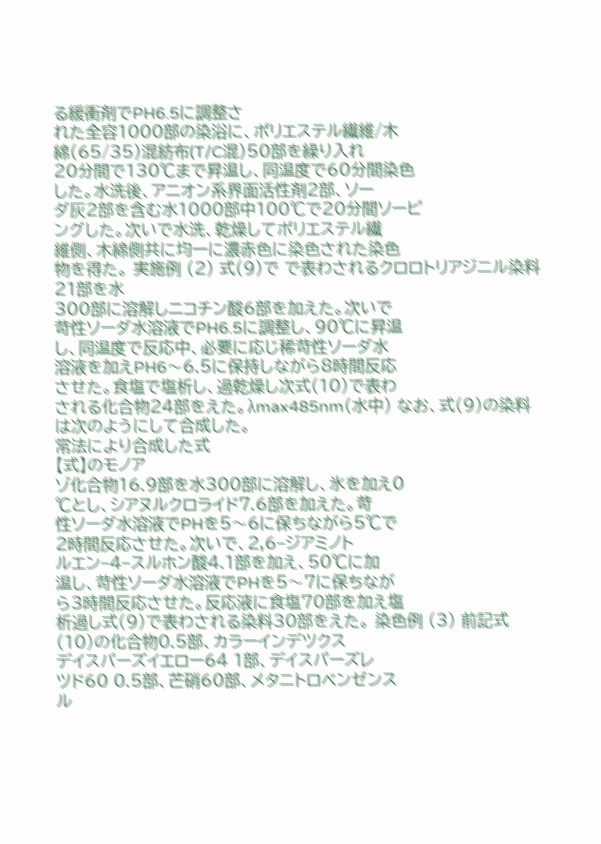る緩衝剤でPH6.5に調整さ
れた全容1000部の染浴に、ポリエステル繊維/木
綿(65/35)混紡布(T/C混)50部を繰り入れ
20分間で130℃まで昇温し、同温度で60分間染色
した。水洗後、アニオン系界面活性剤2部、ソー
ダ灰2部を含む水1000部中100℃で20分間ソーピ
ングした。次いで水洗、乾燥してポリエステル繊
維側、木綿側共に均一に濃赤色に染色された染色
物を得た。 実施例 (2) 式(9)で で表わされるクロロトリアジニル染料21部を水
300部に溶解しニコチン酸6部を加えた。次いで
苛性ソーダ水溶液でPH6.5に調整し、90℃に昇温
し、同温度で反応中、必要に応じ稀苛性ソーダ水
溶液を加えPH6〜6.5に保持しながら8時間反応
させた。食塩で塩析し、過乾燥し次式(10)で表わ
される化合物24部をえた。λmax485nm(水中) なお、式(9)の染料は次のようにして合成した。
常法により合成した式
【式】のモノア
ゾ化合物16.9部を水300部に溶解し、氷を加え0
℃とし、シアヌルクロライド7.6部を加えた。苛
性ソーダ水溶液でPHを5〜6に保ちながら5℃で
2時間反応させた。次いで、2,6−ジアミノト
ルエン−4−スルホン酸4.1部を加え、50℃に加
温し、苛性ソーダ水溶液でPHを5〜7に保ちなが
ら3時間反応させた。反応液に食塩70部を加え塩
析過し式(9)で表わされる染料30部をえた。 染色例 (3) 前記式(10)の化合物0.5部、カラーインデツクス
デイスパーズイエロー64 1部、デイスパーズレ
ツド60 0.5部、芒硝60部、メタニトロベンゼンス
ル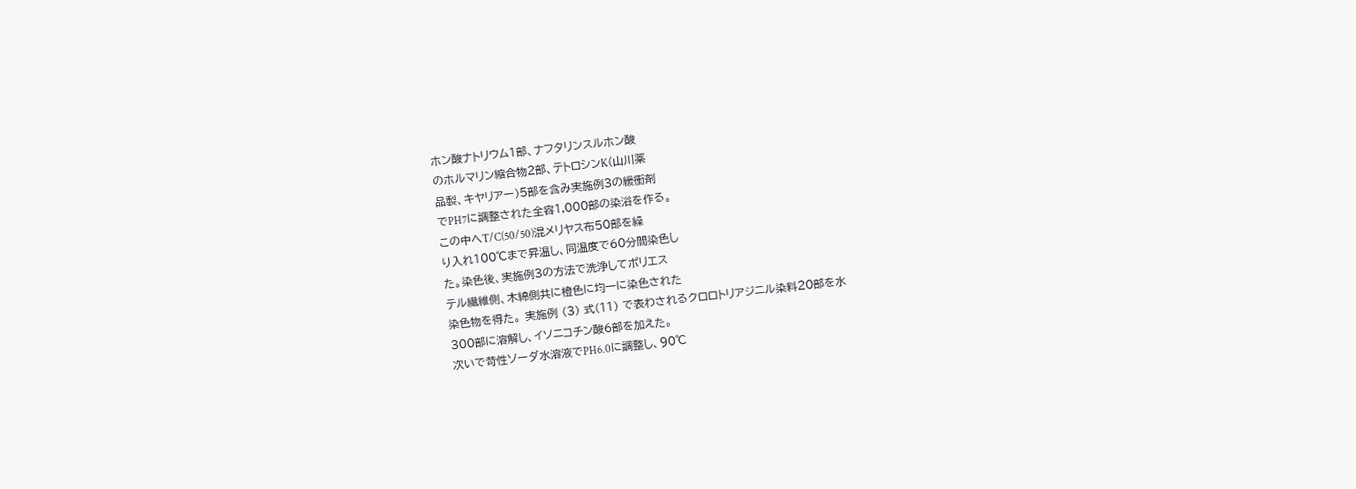ホン酸ナトリウム1部、ナフタリンスルホン酸
のホルマリン縮合物2部、テトロシンK(山川薬
品製、キヤリアー)5部を含み実施例3の緩衝剤
でPH7に調整された全容1,000部の染浴を作る。
この中へT/C(50/50)混メリヤス布50部を繰
り入れ100℃まで昇温し、同温度で60分間染色し
た。染色後、実施例3の方法で洗浄してポリエス
テル繊維側、木綿側共に橙色に均一に染色された
染色物を得た。 実施例 (3) 式(11) で表わされるクロロトリアジニル染料20部を水
300部に溶解し、イソニコチン酸6部を加えた。
次いで苛性ソーダ水溶液でPH6.0に調整し、90℃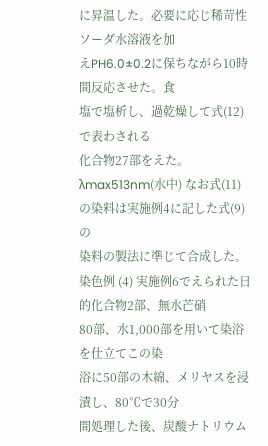に昇温した。必要に応じ稀苛性ソーダ水溶液を加
えPH6.0±0.2に保ちながら10時間反応させた。食
塩で塩析し、過乾燥して式(12)で表わされる
化合物27部をえた。λmax513nm(水中) なお式(11)の染料は実施例4に記した式(9)の
染料の製法に準じて合成した。 染色例 (4) 実施例6でえられた日的化合物2部、無水芒硝
80部、水1,000部を用いて染浴を仕立てこの染
浴に50部の木綿、メリヤスを浸漬し、80℃で30分
間処理した後、炭酸ナトリウム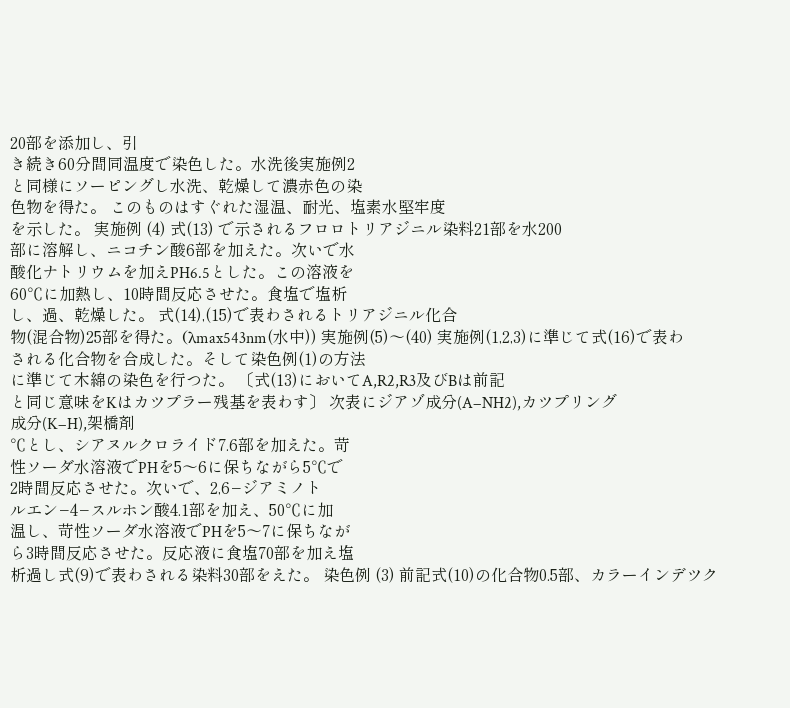20部を添加し、引
き続き60分間同温度で染色した。水洗後実施例2
と同様にソーピングし水洗、乾燥して濃赤色の染
色物を得た。 このものはすぐれた湿温、耐光、塩素水堅牢度
を示した。 実施例 (4) 式(13) で示されるフロロトリアジニル染料21部を水200
部に溶解し、ニコチン酸6部を加えた。次いで水
酸化ナトリウムを加えPH6.5とした。この溶液を
60℃に加熱し、10時間反応させた。食塩で塩析
し、過、乾燥した。 式(14),(15)で表わされるトリアジニル化合
物(混合物)25部を得た。(λmax543nm(水中)) 実施例(5)〜(40) 実施例(1,2,3)に準じて式(16)で表わ
される化合物を合成した。そして染色例(1)の方法
に準じて木綿の染色を行つた。 〔式(13)においてA,R2,R3及びBは前記
と同じ意味をKはカツプラー残基を表わす〕 次表にジアゾ成分(A−NH2),カツプリング
成分(K−H),架橋剤
℃とし、シアヌルクロライド7.6部を加えた。苛
性ソーダ水溶液でPHを5〜6に保ちながら5℃で
2時間反応させた。次いで、2,6−ジアミノト
ルエン−4−スルホン酸4.1部を加え、50℃に加
温し、苛性ソーダ水溶液でPHを5〜7に保ちなが
ら3時間反応させた。反応液に食塩70部を加え塩
析過し式(9)で表わされる染料30部をえた。 染色例 (3) 前記式(10)の化合物0.5部、カラーインデツク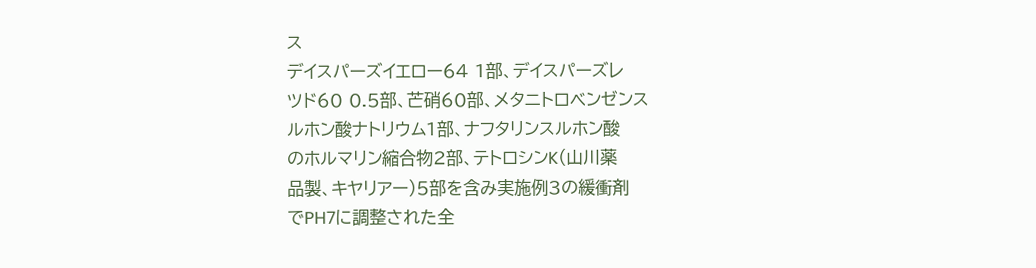ス
デイスパーズイエロー64 1部、デイスパーズレ
ツド60 0.5部、芒硝60部、メタニトロベンゼンス
ルホン酸ナトリウム1部、ナフタリンスルホン酸
のホルマリン縮合物2部、テトロシンK(山川薬
品製、キヤリアー)5部を含み実施例3の緩衝剤
でPH7に調整された全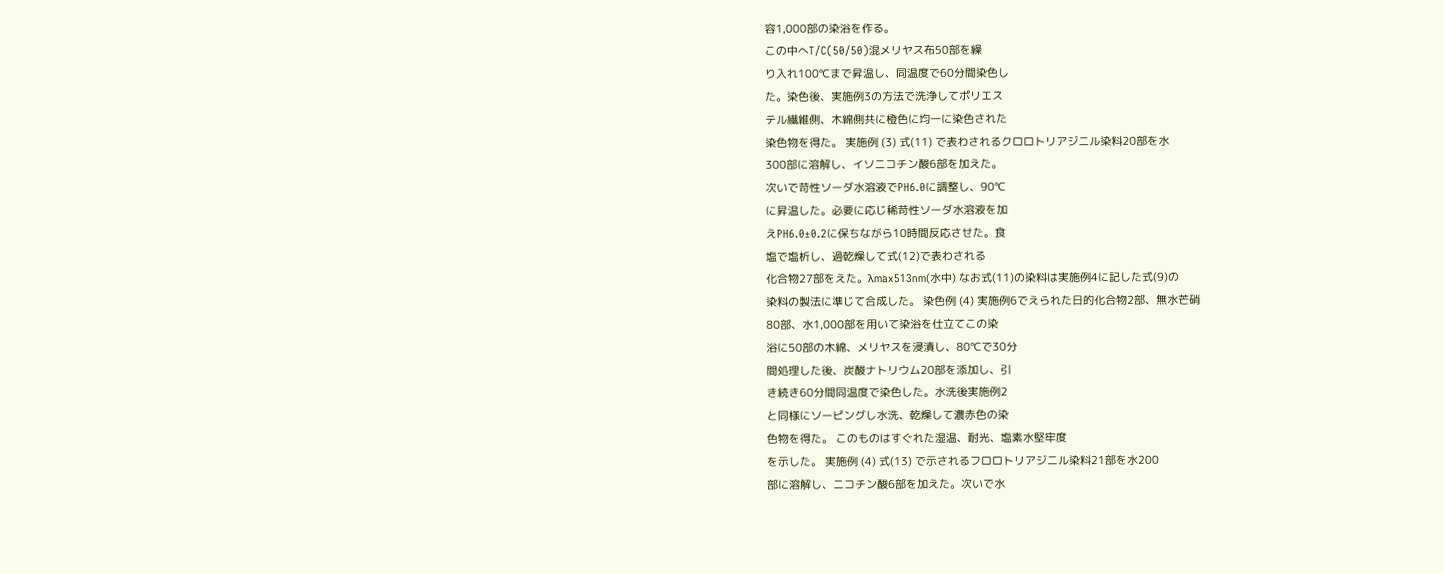容1,000部の染浴を作る。
この中へT/C(50/50)混メリヤス布50部を繰
り入れ100℃まで昇温し、同温度で60分間染色し
た。染色後、実施例3の方法で洗浄してポリエス
テル繊維側、木綿側共に橙色に均一に染色された
染色物を得た。 実施例 (3) 式(11) で表わされるクロロトリアジニル染料20部を水
300部に溶解し、イソニコチン酸6部を加えた。
次いで苛性ソーダ水溶液でPH6.0に調整し、90℃
に昇温した。必要に応じ稀苛性ソーダ水溶液を加
えPH6.0±0.2に保ちながら10時間反応させた。食
塩で塩析し、過乾燥して式(12)で表わされる
化合物27部をえた。λmax513nm(水中) なお式(11)の染料は実施例4に記した式(9)の
染料の製法に準じて合成した。 染色例 (4) 実施例6でえられた日的化合物2部、無水芒硝
80部、水1,000部を用いて染浴を仕立てこの染
浴に50部の木綿、メリヤスを浸漬し、80℃で30分
間処理した後、炭酸ナトリウム20部を添加し、引
き続き60分間同温度で染色した。水洗後実施例2
と同様にソーピングし水洗、乾燥して濃赤色の染
色物を得た。 このものはすぐれた湿温、耐光、塩素水堅牢度
を示した。 実施例 (4) 式(13) で示されるフロロトリアジニル染料21部を水200
部に溶解し、ニコチン酸6部を加えた。次いで水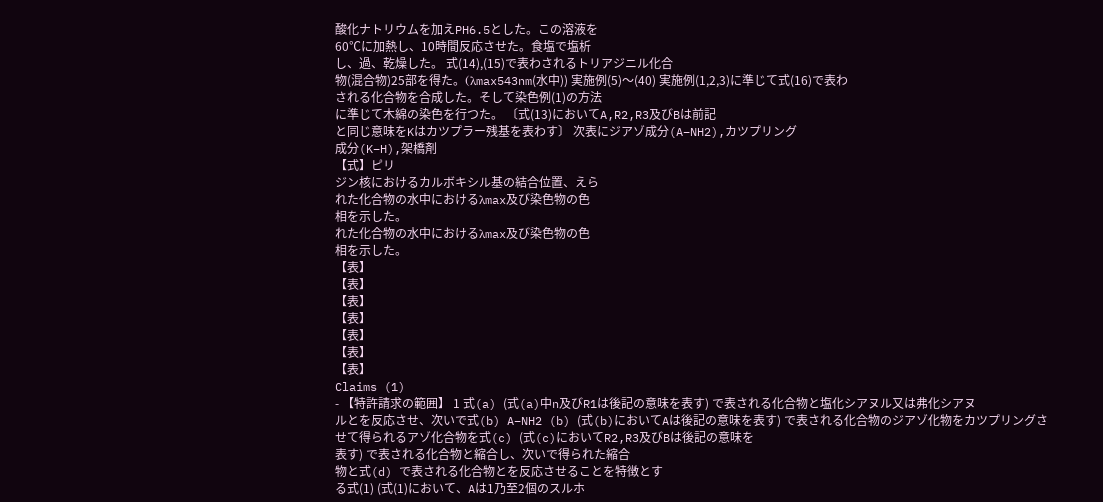酸化ナトリウムを加えPH6.5とした。この溶液を
60℃に加熱し、10時間反応させた。食塩で塩析
し、過、乾燥した。 式(14),(15)で表わされるトリアジニル化合
物(混合物)25部を得た。(λmax543nm(水中)) 実施例(5)〜(40) 実施例(1,2,3)に準じて式(16)で表わ
される化合物を合成した。そして染色例(1)の方法
に準じて木綿の染色を行つた。 〔式(13)においてA,R2,R3及びBは前記
と同じ意味をKはカツプラー残基を表わす〕 次表にジアゾ成分(A−NH2),カツプリング
成分(K−H),架橋剤
【式】ピリ
ジン核におけるカルボキシル基の結合位置、えら
れた化合物の水中におけるλmax及び染色物の色
相を示した。
れた化合物の水中におけるλmax及び染色物の色
相を示した。
【表】
【表】
【表】
【表】
【表】
【表】
【表】
Claims (1)
- 【特許請求の範囲】 1 式(a) (式(a)中n及びR1は後記の意味を表す) で表される化合物と塩化シアヌル又は弗化シアヌ
ルとを反応させ、次いで式(b) A−NH2 (b) (式(b)においてAは後記の意味を表す) で表される化合物のジアゾ化物をカツプリングさ
せて得られるアゾ化合物を式(c) (式(c)においてR2,R3及びBは後記の意味を
表す) で表される化合物と縮合し、次いで得られた縮合
物と式(d) で表される化合物とを反応させることを特徴とす
る式(1) (式(1)において、Aは1乃至2個のスルホ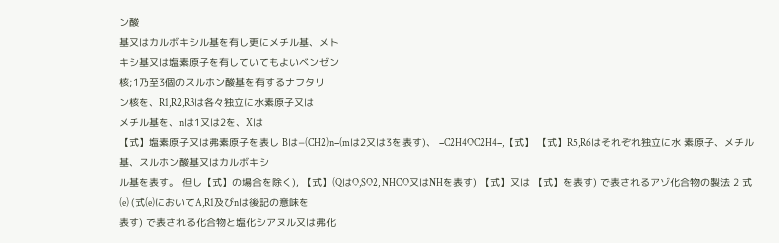ン酸
基又はカルボキシル基を有し更にメチル基、メト
キシ基又は塩素原子を有していてもよいベンゼン
核;1乃至3個のスルホン酸基を有するナフタリ
ン核を、R1,R2,R3は各々独立に水素原子又は
メチル基を、nは1又は2を、Xは
【式】塩素原子又は弗素原子を表し Bは−(CH2)n−(mは2又は3を表す)、 −C2H4OC2H4−,【式】 【式】R5,R6はそれぞれ独立に水 素原子、メチル基、スルホン酸基又はカルボキシ
ル基を表す。 但し【式】の場合を除く), 【式】(QはO,SO2, NHCO又はNHを表す) 【式】又は 【式】を表す) で表されるアゾ化合物の製法 2 式(e) (式(e)においてA,R1及びnは後記の意味を
表す) で表される化合物と塩化シアヌル又は弗化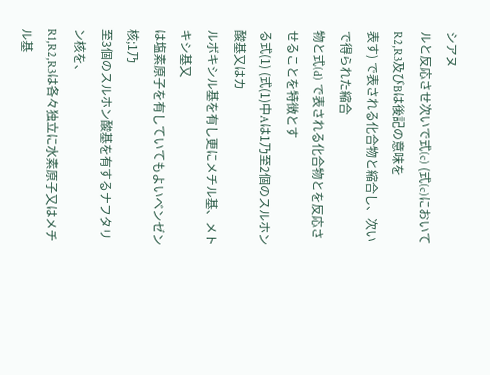シアヌ
ルと反応させ次いで式(c) (式(c)においてR2,R3及びBは後記の意味を
表す) で表される化合物と縮合し、次いで得られた縮合
物と式(d) で表される化合物とを反応させることを特徴とす
る式(1) (式(1)中Aは1乃至2個のスルホン酸基又はカ
ルボキシル基を有し更にメチル基、メトキシ基又
は塩素原子を有していてもよいベンゼン核;1乃
至3個のスルホン酸基を有するナフタリン核を、
R1,R2,R3は各々独立に水素原子又はメチル基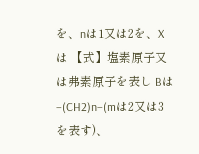を、nは1又は2を、Xは 【式】塩素原子又は弗素原子を表し Bは−(CH2)n−(mは2又は3を表す)、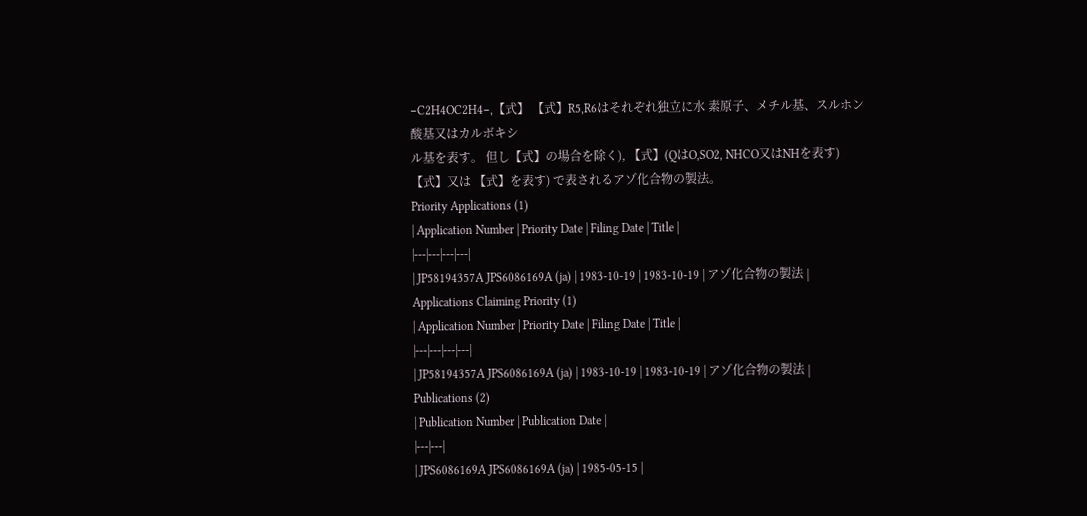−C2H4OC2H4−,【式】 【式】R5,R6はそれぞれ独立に水 素原子、メチル基、スルホン酸基又はカルボキシ
ル基を表す。 但し【式】の場合を除く), 【式】(QはO,SO2, NHCO又はNHを表す) 【式】又は 【式】を表す) で表されるアゾ化合物の製法。
Priority Applications (1)
| Application Number | Priority Date | Filing Date | Title |
|---|---|---|---|
| JP58194357A JPS6086169A (ja) | 1983-10-19 | 1983-10-19 | アゾ化合物の製法 |
Applications Claiming Priority (1)
| Application Number | Priority Date | Filing Date | Title |
|---|---|---|---|
| JP58194357A JPS6086169A (ja) | 1983-10-19 | 1983-10-19 | アゾ化合物の製法 |
Publications (2)
| Publication Number | Publication Date |
|---|---|
| JPS6086169A JPS6086169A (ja) | 1985-05-15 |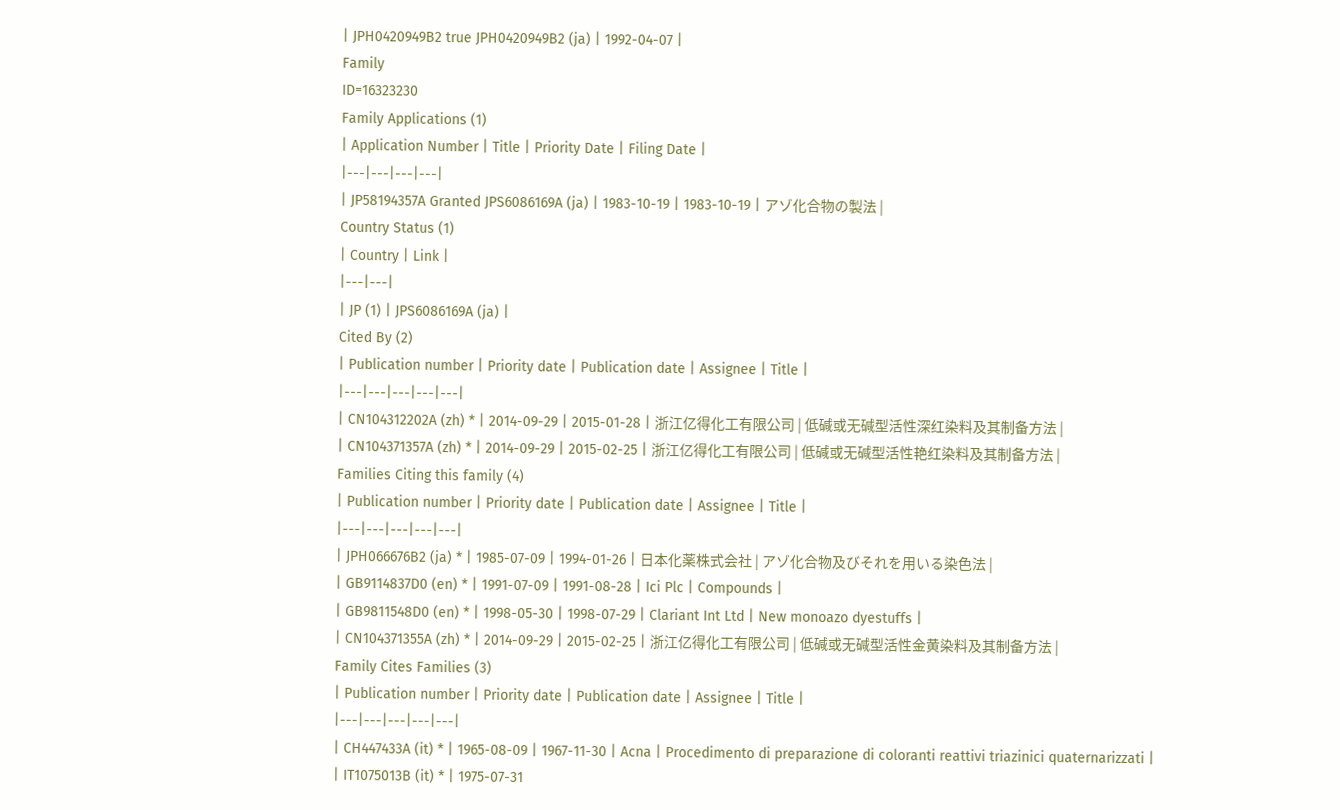| JPH0420949B2 true JPH0420949B2 (ja) | 1992-04-07 |
Family
ID=16323230
Family Applications (1)
| Application Number | Title | Priority Date | Filing Date |
|---|---|---|---|
| JP58194357A Granted JPS6086169A (ja) | 1983-10-19 | 1983-10-19 | アゾ化合物の製法 |
Country Status (1)
| Country | Link |
|---|---|
| JP (1) | JPS6086169A (ja) |
Cited By (2)
| Publication number | Priority date | Publication date | Assignee | Title |
|---|---|---|---|---|
| CN104312202A (zh) * | 2014-09-29 | 2015-01-28 | 浙江亿得化工有限公司 | 低碱或无碱型活性深红染料及其制备方法 |
| CN104371357A (zh) * | 2014-09-29 | 2015-02-25 | 浙江亿得化工有限公司 | 低碱或无碱型活性艳红染料及其制备方法 |
Families Citing this family (4)
| Publication number | Priority date | Publication date | Assignee | Title |
|---|---|---|---|---|
| JPH066676B2 (ja) * | 1985-07-09 | 1994-01-26 | 日本化薬株式会社 | アゾ化合物及びそれを用いる染色法 |
| GB9114837D0 (en) * | 1991-07-09 | 1991-08-28 | Ici Plc | Compounds |
| GB9811548D0 (en) * | 1998-05-30 | 1998-07-29 | Clariant Int Ltd | New monoazo dyestuffs |
| CN104371355A (zh) * | 2014-09-29 | 2015-02-25 | 浙江亿得化工有限公司 | 低碱或无碱型活性金黄染料及其制备方法 |
Family Cites Families (3)
| Publication number | Priority date | Publication date | Assignee | Title |
|---|---|---|---|---|
| CH447433A (it) * | 1965-08-09 | 1967-11-30 | Acna | Procedimento di preparazione di coloranti reattivi triazinici quaternarizzati |
| IT1075013B (it) * | 1975-07-31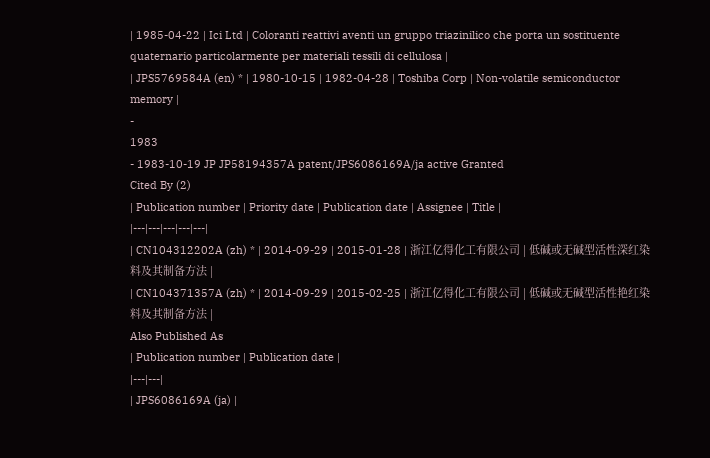| 1985-04-22 | Ici Ltd | Coloranti reattivi aventi un gruppo triazinilico che porta un sostituente quaternario particolarmente per materiali tessili di cellulosa |
| JPS5769584A (en) * | 1980-10-15 | 1982-04-28 | Toshiba Corp | Non-volatile semiconductor memory |
-
1983
- 1983-10-19 JP JP58194357A patent/JPS6086169A/ja active Granted
Cited By (2)
| Publication number | Priority date | Publication date | Assignee | Title |
|---|---|---|---|---|
| CN104312202A (zh) * | 2014-09-29 | 2015-01-28 | 浙江亿得化工有限公司 | 低碱或无碱型活性深红染料及其制备方法 |
| CN104371357A (zh) * | 2014-09-29 | 2015-02-25 | 浙江亿得化工有限公司 | 低碱或无碱型活性艳红染料及其制备方法 |
Also Published As
| Publication number | Publication date |
|---|---|
| JPS6086169A (ja) |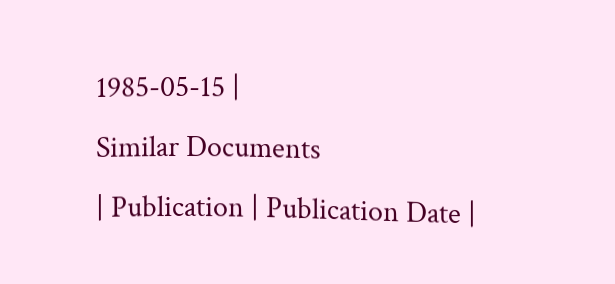1985-05-15 |
Similar Documents
| Publication | Publication Date |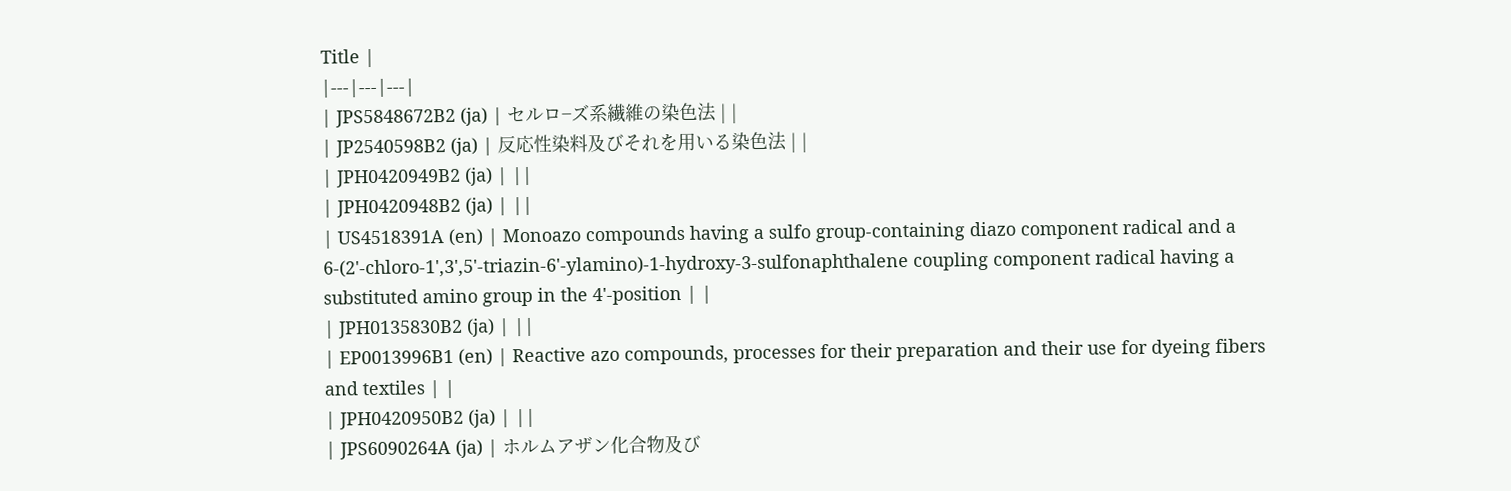Title |
|---|---|---|
| JPS5848672B2 (ja) | セルロ−ズ系繊維の染色法 | |
| JP2540598B2 (ja) | 反応性染料及びそれを用いる染色法 | |
| JPH0420949B2 (ja) | ||
| JPH0420948B2 (ja) | ||
| US4518391A (en) | Monoazo compounds having a sulfo group-containing diazo component radical and a 6-(2'-chloro-1',3',5'-triazin-6'-ylamino)-1-hydroxy-3-sulfonaphthalene coupling component radical having a substituted amino group in the 4'-position | |
| JPH0135830B2 (ja) | ||
| EP0013996B1 (en) | Reactive azo compounds, processes for their preparation and their use for dyeing fibers and textiles | |
| JPH0420950B2 (ja) | ||
| JPS6090264A (ja) | ホルムアザン化合物及び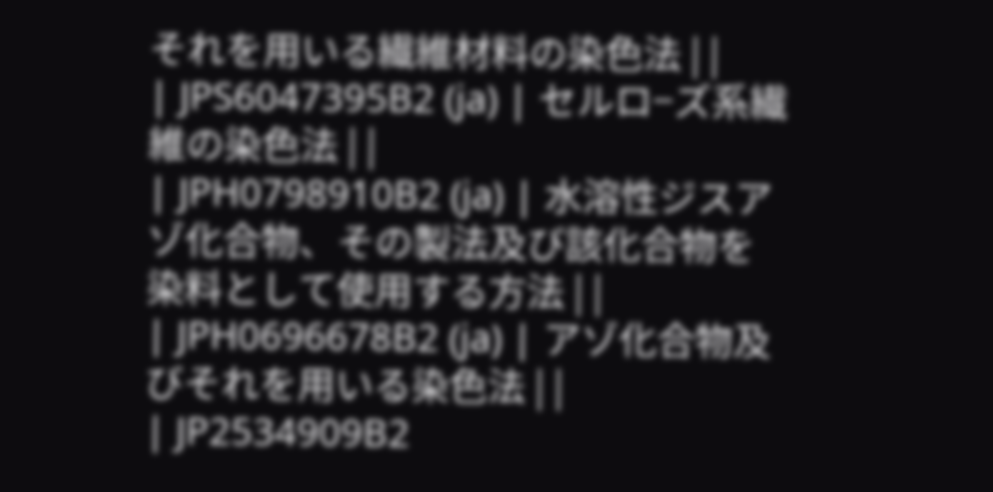それを用いる繊維材料の染色法 | |
| JPS6047395B2 (ja) | セルロ−ズ系繊維の染色法 | |
| JPH0798910B2 (ja) | 水溶性ジスアゾ化合物、その製法及び該化合物を染料として使用する方法 | |
| JPH0696678B2 (ja) | アゾ化合物及びそれを用いる染色法 | |
| JP2534909B2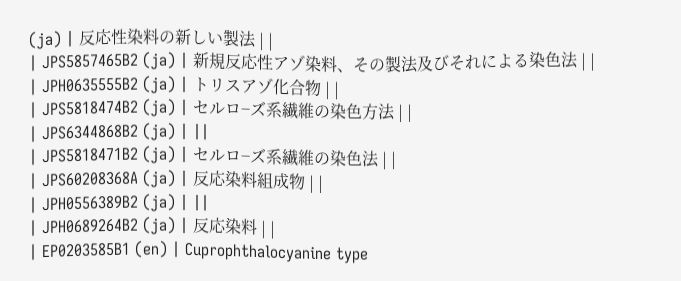(ja) | 反応性染料の新しい製法 | |
| JPS5857465B2 (ja) | 新規反応性アゾ染料、その製法及びそれによる染色法 | |
| JPH0635555B2 (ja) | トリスアゾ化合物 | |
| JPS5818474B2 (ja) | セルロ−ズ系繊維の染色方法 | |
| JPS6344868B2 (ja) | ||
| JPS5818471B2 (ja) | セルロ−ズ系繊維の染色法 | |
| JPS60208368A (ja) | 反応染料組成物 | |
| JPH0556389B2 (ja) | ||
| JPH0689264B2 (ja) | 反応染料 | |
| EP0203585B1 (en) | Cuprophthalocyanine type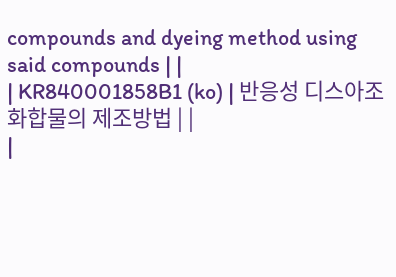compounds and dyeing method using said compounds | |
| KR840001858B1 (ko) | 반응성 디스아조 화합물의 제조방법 | |
|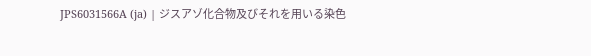JPS6031566A (ja) | ジスアゾ化合物及びそれを用いる染色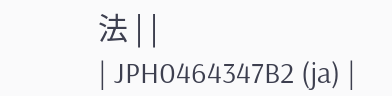法 | |
| JPH0464347B2 (ja) |